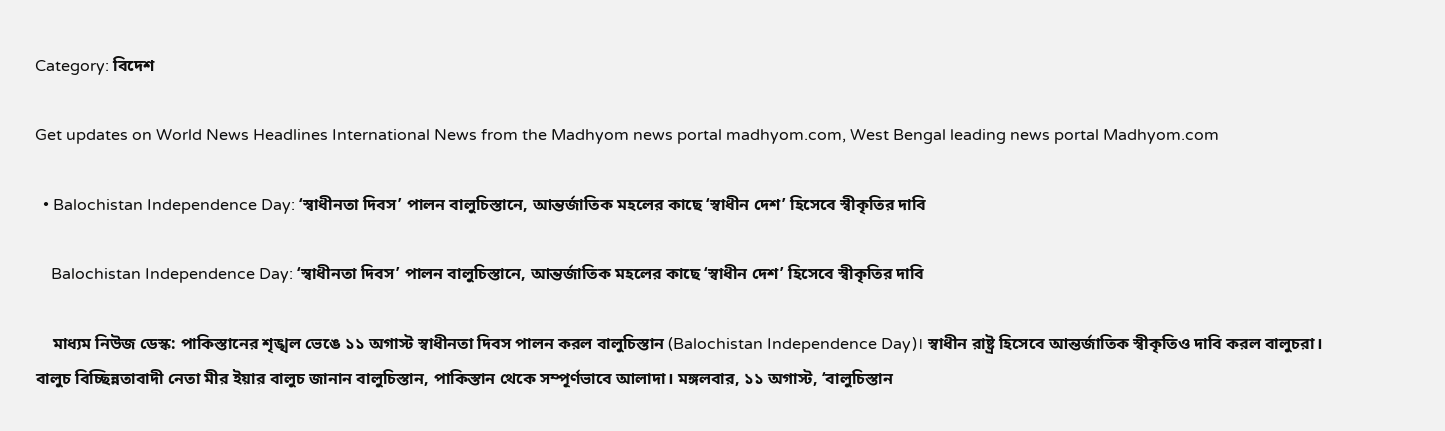Category: বিদেশ

Get updates on World News Headlines International News from the Madhyom news portal madhyom.com, West Bengal leading news portal Madhyom.com

  • Balochistan Independence Day: ‘স্বাধীনতা দিবস’ পালন বালুচিস্তানে, আন্তর্জাতিক মহলের কাছে ‘স্বাধীন দেশ’ হিসেবে স্বীকৃতির দাবি

    Balochistan Independence Day: ‘স্বাধীনতা দিবস’ পালন বালুচিস্তানে, আন্তর্জাতিক মহলের কাছে ‘স্বাধীন দেশ’ হিসেবে স্বীকৃতির দাবি

    মাধ্যম নিউজ ডেস্ক: পাকিস্তানের শৃঙ্খল ভেঙে ১১ অগাস্ট স্বাধীনতা দিবস পালন করল বালুচিস্তান (Balochistan Independence Day)। স্বাধীন রাষ্ট্র হিসেবে আন্তর্জাতিক স্বীকৃতিও দাবি করল বালুচরা। বালুচ বিচ্ছিন্নতাবাদী নেতা মীর ইয়ার বালুচ জানান বালুচিস্তান, পাকিস্তান থেকে সম্পূর্ণভাবে আলাদা। মঙ্গলবার, ১১ অগাস্ট, ‘বালুচিস্তান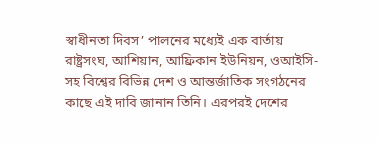স্বাধীনতা দিবস’ পালনের মধ্যেই এক বার্তায় রাষ্ট্রসংঘ, আশিয়ান, আফ্রিকান ইউনিয়ন, ওআইসি-সহ বিশ্বের বিভিন্ন দেশ ও আন্তর্জাতিক সংগঠনের কাছে এই দাবি জানান তিনি। এরপরই দেশের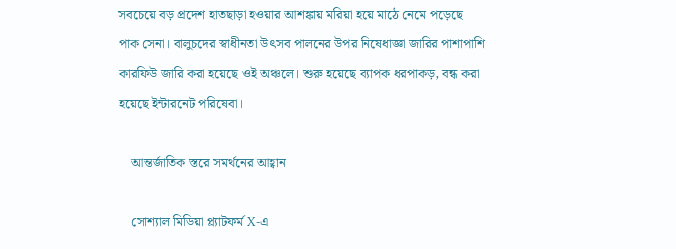সবচেয়ে বড় প্রদেশ হাতছাড়া হওয়ার আশঙ্কায় মরিয়া হয়ে মাঠে নেমে পড়েছে পাক সেনা। বালুচদের স্বাধীনতা উৎসব পালনের উপর নিষেধাজ্ঞা জারির পাশাপাশি কারফিউ জারি করা হয়েছে ওই অঞ্চলে। শুরু হয়েছে ব্যাপক ধরপাকড়, বন্ধ করা হয়েছে ইন্টারনেট পরিষেবা।

    আন্তর্জাতিক স্তরে সমর্থনের আহ্বান

    সোশ্যাল মিডিয়া প্ল্যাটফর্ম X-এ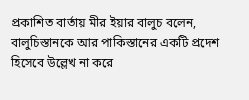প্রকাশিত বার্তায় মীর ইয়ার বালুচ বলেন, বালুচিস্তানকে আর পাকিস্তানের একটি প্রদেশ হিসেবে উল্লেখ না করে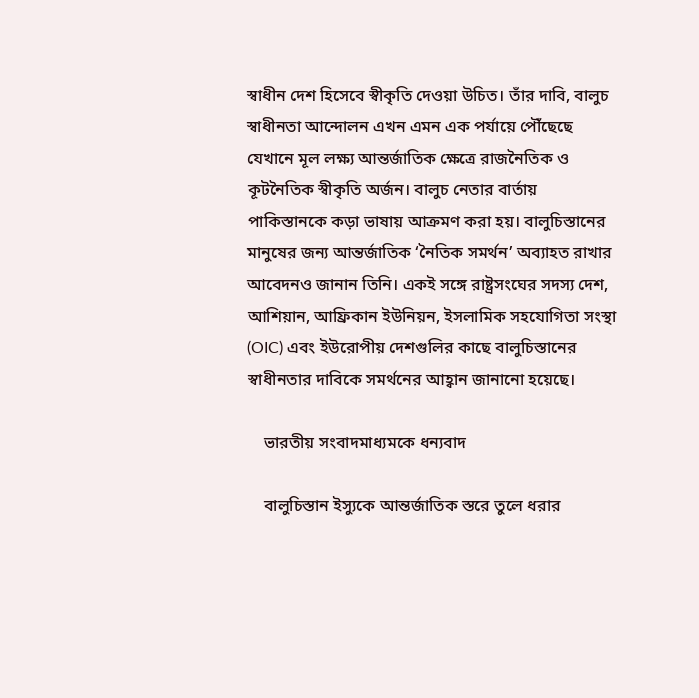স্বাধীন দেশ হিসেবে স্বীকৃতি দেওয়া উচিত। তাঁর দাবি, বালুচ স্বাধীনতা আন্দোলন এখন এমন এক পর্যায়ে পৌঁছেছে যেখানে মূল লক্ষ্য আন্তর্জাতিক ক্ষেত্রে রাজনৈতিক ও কূটনৈতিক স্বীকৃতি অর্জন। বালুচ নেতার বার্তায় পাকিস্তানকে কড়া ভাষায় আক্রমণ করা হয়। বালুচিস্তানের মানুষের জন্য আন্তর্জাতিক ‘নৈতিক সমর্থন’ অব্যাহত রাখার আবেদনও জানান তিনি। একই সঙ্গে রাষ্ট্রসংঘের সদস্য দেশ, আশিয়ান, আফ্রিকান ইউনিয়ন, ইসলামিক সহযোগিতা সংস্থা (OIC) এবং ইউরোপীয় দেশগুলির কাছে বালুচিস্তানের স্বাধীনতার দাবিকে সমর্থনের আহ্বান জানানো হয়েছে।

    ভারতীয় সংবাদমাধ্যমকে ধন্যবাদ

    বালুচিস্তান ইস্যুকে আন্তর্জাতিক স্তরে তুলে ধরার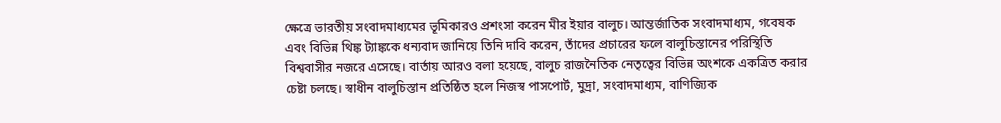ক্ষেত্রে ভারতীয় সংবাদমাধ্যমের ভূমিকারও প্রশংসা করেন মীর ইয়ার বালুচ। আন্তর্জাতিক সংবাদমাধ্যম, গবেষক এবং বিভিন্ন থিঙ্ক ট্যাঙ্ককে ধন্যবাদ জানিয়ে তিনি দাবি করেন, তাঁদের প্রচারের ফলে বালুচিস্তানের পরিস্থিতি বিশ্ববাসীর নজরে এসেছে। বার্তায় আরও বলা হয়েছে, বালুচ রাজনৈতিক নেতৃত্বের বিভিন্ন অংশকে একত্রিত করার চেষ্টা চলছে। স্বাধীন বালুচিস্তান প্রতিষ্ঠিত হলে নিজস্ব পাসপোর্ট, মুদ্রা, সংবাদমাধ্যম, বাণিজ্যিক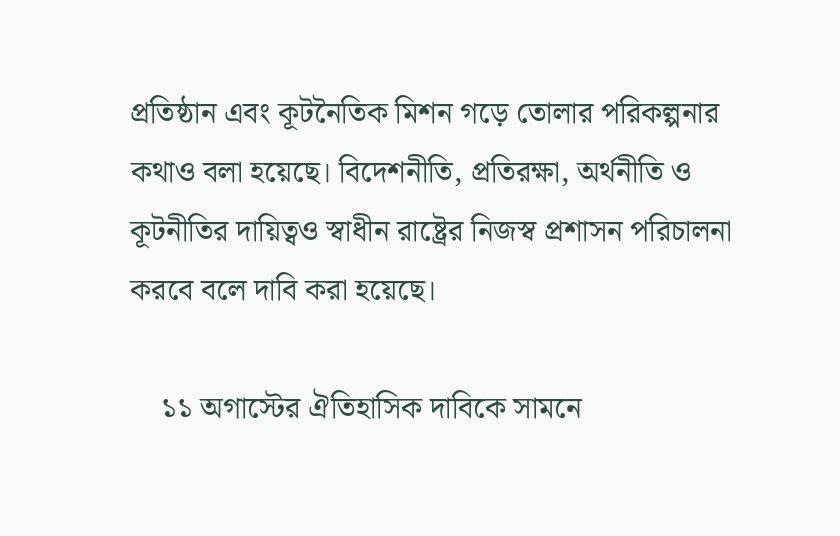প্রতিষ্ঠান এবং কূটনৈতিক মিশন গড়ে তোলার পরিকল্পনার কথাও বলা হয়েছে। বিদেশনীতি, প্রতিরক্ষা, অর্থনীতি ও কূটনীতির দায়িত্বও স্বাধীন রাষ্ট্রের নিজস্ব প্রশাসন পরিচালনা করবে বলে দাবি করা হয়েছে।

    ১১ অগাস্টের ঐতিহাসিক দাবিকে সামনে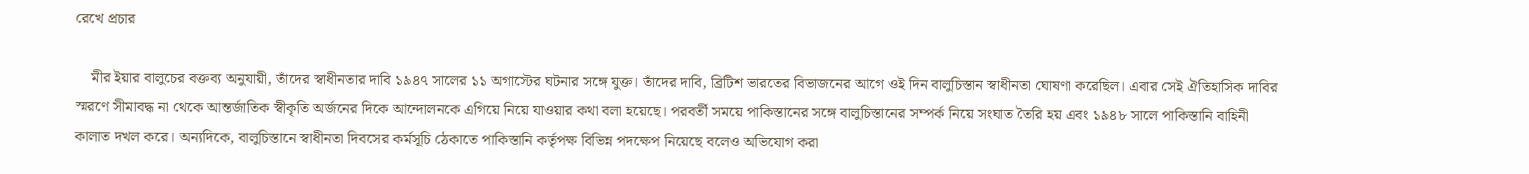রেখে প্রচার

    মীর ইয়ার বালুচের বক্তব্য অনুযায়ী, তাঁদের স্বাধীনতার দাবি ১৯৪৭ সালের ১১ অগাস্টের ঘটনার সঙ্গে যুক্ত। তাঁদের দাবি, ব্রিটিশ ভারতের বিভাজনের আগে ওই দিন বালুচিস্তান স্বাধীনতা ঘোষণা করেছিল। এবার সেই ঐতিহাসিক দাবির স্মরণে সীমাবদ্ধ না থেকে আন্তর্জাতিক স্বীকৃতি অর্জনের দিকে আন্দোলনকে এগিয়ে নিয়ে যাওয়ার কথা বলা হয়েছে। পরবর্তী সময়ে পাকিস্তানের সঙ্গে বালুচিস্তানের সম্পর্ক নিয়ে সংঘাত তৈরি হয় এবং ১৯৪৮ সালে পাকিস্তানি বাহিনী কালাত দখল করে। অন্যদিকে, বালুচিস্তানে স্বাধীনতা দিবসের কর্মসূচি ঠেকাতে পাকিস্তানি কর্তৃপক্ষ বিভিন্ন পদক্ষেপ নিয়েছে বলেও অভিযোগ করা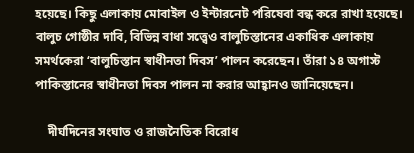হয়েছে। কিছু এলাকায় মোবাইল ও ইন্টারনেট পরিষেবা বন্ধ করে রাখা হয়েছে। বালুচ গোষ্ঠীর দাবি, বিভিন্ন বাধা সত্ত্বেও বালুচিস্তানের একাধিক এলাকায় সমর্থকেরা ‘বালুচিস্তান স্বাধীনতা দিবস’ পালন করেছেন। তাঁরা ১৪ অগাস্ট পাকিস্তানের স্বাধীনতা দিবস পালন না করার আহ্বানও জানিয়েছেন।

    দীর্ঘদিনের সংঘাত ও রাজনৈতিক বিরোধ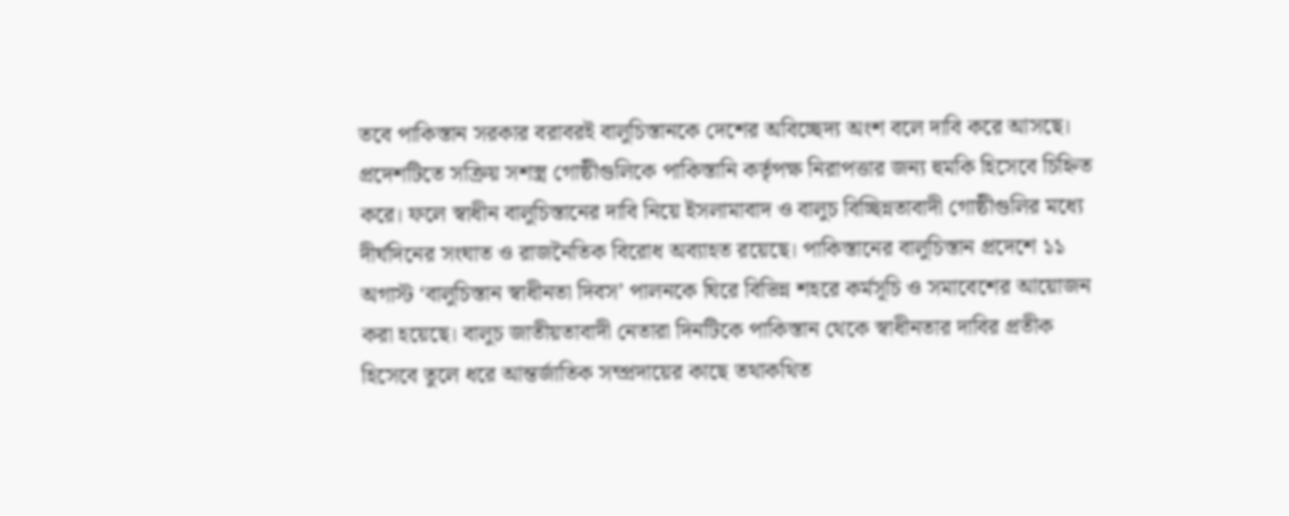তবে পাকিস্তান সরকার বরাবরই বালুচিস্তানকে দেশের অবিচ্ছেদ্য অংশ বলে দাবি করে আসছে। প্রদেশটিতে সক্রিয় সশস্ত্র গোষ্ঠীগুলিকে পাকিস্তানি কর্তৃপক্ষ নিরাপত্তার জন্য হুমকি হিসেবে চিহ্নিত করে। ফলে স্বাধীন বালুচিস্তানের দাবি নিয়ে ইসলামাবাদ ও বালুচ বিচ্ছিন্নতাবাদী গোষ্ঠীগুলির মধ্যে দীর্ঘদিনের সংঘাত ও রাজনৈতিক বিরোধ অব্যাহত রয়েছে। পাকিস্তানের বালুচিস্তান প্রদেশে ১১ অগাস্ট ‘বালুচিস্তান স্বাধীনতা দিবস’ পালনকে ঘিরে বিভিন্ন শহরে কর্মসূচি ও সমাবেশের আয়োজন করা হয়েছে। বালুচ জাতীয়তাবাদী নেতারা দিনটিকে পাকিস্তান থেকে স্বাধীনতার দাবির প্রতীক হিসেবে তুলে ধরে আন্তর্জাতিক সম্প্রদায়ের কাছে তথাকথিত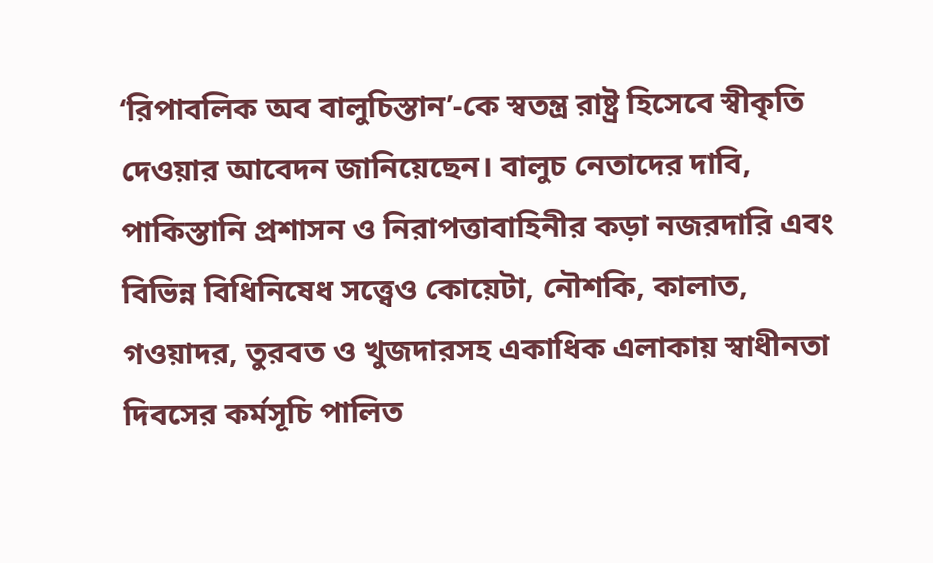‘রিপাবলিক অব বালুচিস্তান’-কে স্বতন্ত্র রাষ্ট্র হিসেবে স্বীকৃতি দেওয়ার আবেদন জানিয়েছেন। বালুচ নেতাদের দাবি, পাকিস্তানি প্রশাসন ও নিরাপত্তাবাহিনীর কড়া নজরদারি এবং বিভিন্ন বিধিনিষেধ সত্ত্বেও কোয়েটা, নৌশকি, কালাত, গওয়াদর, তুরবত ও খুজদারসহ একাধিক এলাকায় স্বাধীনতা দিবসের কর্মসূচি পালিত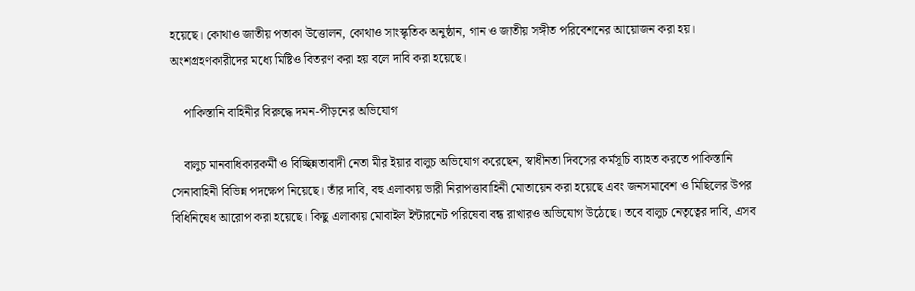হয়েছে। কোথাও জাতীয় পতাকা উত্তোলন, কোথাও সাংস্কৃতিক অনুষ্ঠান, গান ও জাতীয় সঙ্গীত পরিবেশনের আয়োজন করা হয়। অংশগ্রহণকারীদের মধ্যে মিষ্টিও বিতরণ করা হয় বলে দাবি করা হয়েছে।

    পাকিস্তানি বাহিনীর বিরুদ্ধে দমন-পীড়নের অভিযোগ

    বালুচ মানবাধিকারকর্মী ও বিচ্ছিন্নতাবাদী নেতা মীর ইয়ার বালুচ অভিযোগ করেছেন, স্বাধীনতা দিবসের কর্মসূচি ব্যাহত করতে পাকিস্তানি সেনাবাহিনী বিভিন্ন পদক্ষেপ নিয়েছে। তাঁর দাবি, বহু এলাকায় ভারী নিরাপত্তাবাহিনী মোতায়েন করা হয়েছে এবং জনসমাবেশ ও মিছিলের উপর বিধিনিষেধ আরোপ করা হয়েছে। কিছু এলাকায় মোবাইল ইন্টারনেট পরিষেবা বন্ধ রাখারও অভিযোগ উঠেছে। তবে বালুচ নেতৃত্বের দাবি, এসব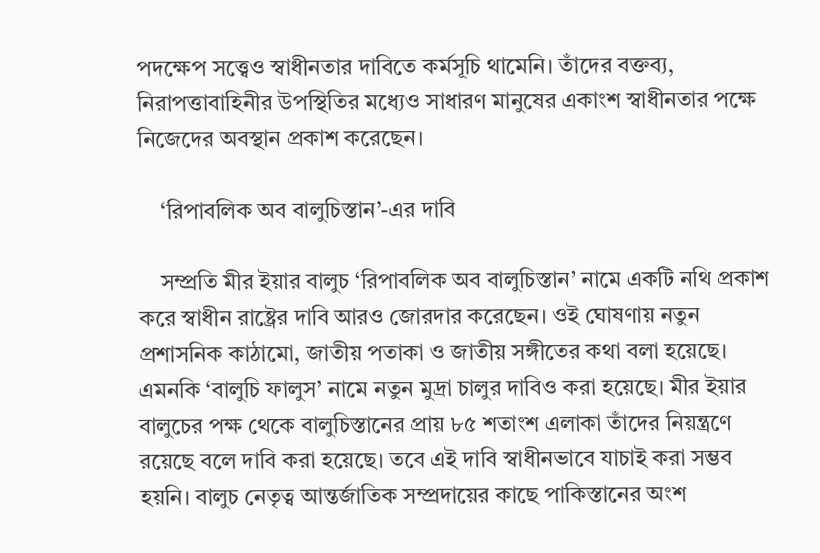পদক্ষেপ সত্ত্বেও স্বাধীনতার দাবিতে কর্মসূচি থামেনি। তাঁদের বক্তব্য, নিরাপত্তাবাহিনীর উপস্থিতির মধ্যেও সাধারণ মানুষের একাংশ স্বাধীনতার পক্ষে নিজেদের অবস্থান প্রকাশ করেছেন।

    ‘রিপাবলিক অব বালুচিস্তান’-এর দাবি

    সম্প্রতি মীর ইয়ার বালুচ ‘রিপাবলিক অব বালুচিস্তান’ নামে একটি নথি প্রকাশ করে স্বাধীন রাষ্ট্রের দাবি আরও জোরদার করেছেন। ওই ঘোষণায় নতুন প্রশাসনিক কাঠামো, জাতীয় পতাকা ও জাতীয় সঙ্গীতের কথা বলা হয়েছে। এমনকি ‘বালুচি ফালুস’ নামে নতুন মুদ্রা চালুর দাবিও করা হয়েছে। মীর ইয়ার বালুচের পক্ষ থেকে বালুচিস্তানের প্রায় ৮৫ শতাংশ এলাকা তাঁদের নিয়ন্ত্রণে রয়েছে বলে দাবি করা হয়েছে। তবে এই দাবি স্বাধীনভাবে যাচাই করা সম্ভব হয়নি। বালুচ নেতৃত্ব আন্তর্জাতিক সম্প্রদায়ের কাছে পাকিস্তানের অংশ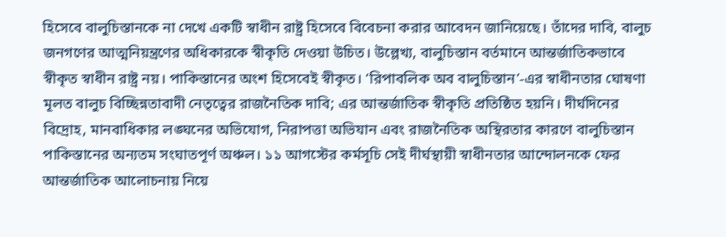হিসেবে বালুচিস্তানকে না দেখে একটি স্বাধীন রাষ্ট্র হিসেবে বিবেচনা করার আবেদন জানিয়েছে। তাঁদের দাবি, বালুচ জনগণের আত্মনিয়ন্ত্রণের অধিকারকে স্বীকৃতি দেওয়া উচিত। উল্লেখ্য, বালুচিস্তান বর্তমানে আন্তর্জাতিকভাবে স্বীকৃত স্বাধীন রাষ্ট্র নয়। পাকিস্তানের অংশ হিসেবেই স্বীকৃত। ‘রিপাবলিক অব বালুচিস্তান’-এর স্বাধীনতার ঘোষণা মূলত বালুচ বিচ্ছিন্নতাবাদী নেতৃত্বের রাজনৈতিক দাবি; এর আন্তর্জাতিক স্বীকৃতি প্রতিষ্ঠিত হয়নি। দীর্ঘদিনের বিদ্রোহ, মানবাধিকার লঙ্ঘনের অভিযোগ, নিরাপত্তা অভিযান এবং রাজনৈতিক অস্থিরতার কারণে বালুচিস্তান পাকিস্তানের অন্যতম সংঘাতপূর্ণ অঞ্চল। ১১ আগস্টের কর্মসূচি সেই দীর্ঘস্থায়ী স্বাধীনতার আন্দোলনকে ফের আন্তর্জাতিক আলোচনায় নিয়ে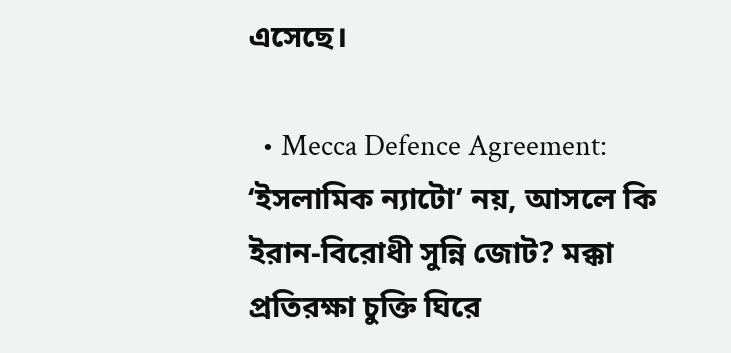এসেছে।

  • Mecca Defence Agreement: ‘ইসলামিক ন্যাটো’ নয়, আসলে কি ইরান-বিরোধী সুন্নি জোট? মক্কা প্রতিরক্ষা চুক্তি ঘিরে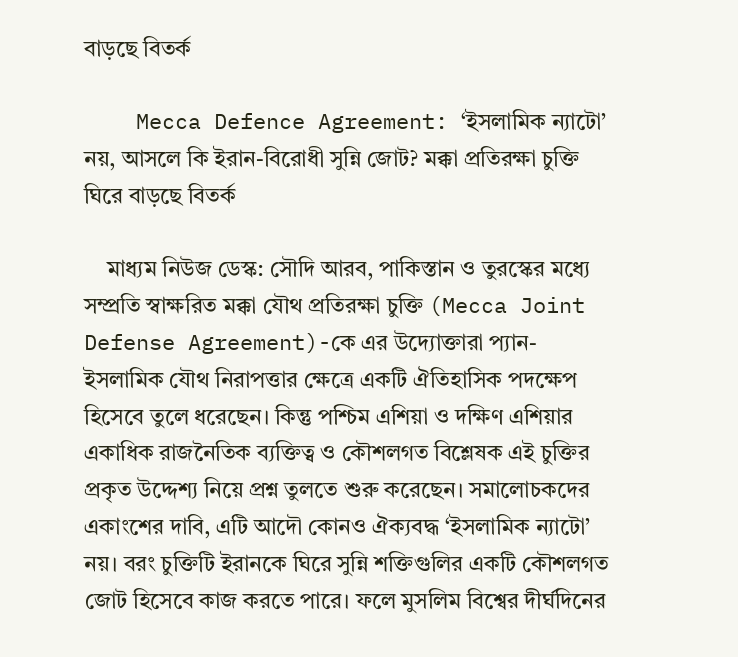বাড়ছে বিতর্ক

    Mecca Defence Agreement: ‘ইসলামিক ন্যাটো’ নয়, আসলে কি ইরান-বিরোধী সুন্নি জোট? মক্কা প্রতিরক্ষা চুক্তি ঘিরে বাড়ছে বিতর্ক

    মাধ্যম নিউজ ডেস্ক: সৌদি আরব, পাকিস্তান ও তুরস্কের মধ্যে সম্প্রতি স্বাক্ষরিত মক্কা যৌথ প্রতিরক্ষা চুক্তি (Mecca Joint Defense Agreement)-কে এর উদ্যোক্তারা প্যান-ইসলামিক যৌথ নিরাপত্তার ক্ষেত্রে একটি ঐতিহাসিক পদক্ষেপ হিসেবে তুলে ধরেছেন। কিন্তু পশ্চিম এশিয়া ও দক্ষিণ এশিয়ার একাধিক রাজনৈতিক ব্যক্তিত্ব ও কৌশলগত বিশ্লেষক এই চুক্তির প্রকৃত উদ্দেশ্য নিয়ে প্রশ্ন তুলতে শুরু করেছেন। সমালোচকদের একাংশের দাবি, এটি আদৌ কোনও ঐক্যবদ্ধ ‘ইসলামিক ন্যাটো’ নয়। বরং চুক্তিটি ইরানকে ঘিরে সুন্নি শক্তিগুলির একটি কৌশলগত জোট হিসেবে কাজ করতে পারে। ফলে মুসলিম বিশ্বের দীর্ঘদিনের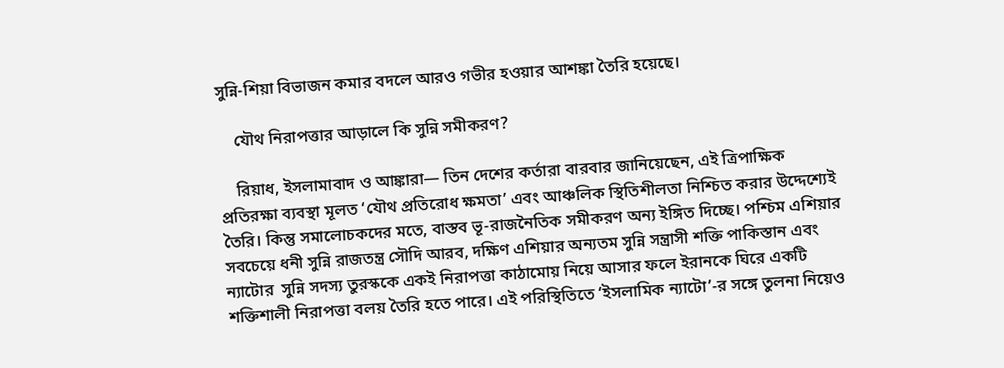সুন্নি-শিয়া বিভাজন কমার বদলে আরও গভীর হওয়ার আশঙ্কা তৈরি হয়েছে।

    যৌথ নিরাপত্তার আড়ালে কি সুন্নি সমীকরণ?

    রিয়াধ, ইসলামাবাদ ও আঙ্কারা— তিন দেশের কর্তারা বারবার জানিয়েছেন, এই ত্রিপাক্ষিক প্রতিরক্ষা ব্যবস্থা মূলত ‘যৌথ প্রতিরোধ ক্ষমতা’ এবং আঞ্চলিক স্থিতিশীলতা নিশ্চিত করার উদ্দেশ্যেই তৈরি। কিন্তু সমালোচকদের মতে, বাস্তব ভূ-রাজনৈতিক সমীকরণ অন্য ইঙ্গিত দিচ্ছে। পশ্চিম এশিয়ার সবচেয়ে ধনী সুন্নি রাজতন্ত্র সৌদি আরব, দক্ষিণ এশিয়ার অন্যতম সুন্নি সন্ত্রাসী শক্তি পাকিস্তান এবং ন্যাটোর  সুন্নি সদস্য তুরস্ককে একই নিরাপত্তা কাঠামোয় নিয়ে আসার ফলে ইরানকে ঘিরে একটি শক্তিশালী নিরাপত্তা বলয় তৈরি হতে পারে। এই পরিস্থিতিতে ‘ইসলামিক ন্যাটো’-র সঙ্গে তুলনা নিয়েও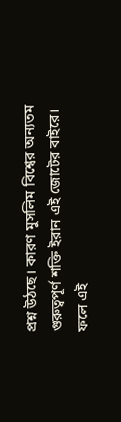প্রশ্ন উঠছে। কারণ মুসলিম বিশ্বের অন্যতম গুরুত্বপূর্ণ শক্তি ইরান এই জোটের বাইরে। ফলে এই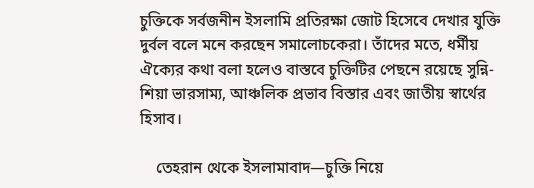চুক্তিকে সর্বজনীন ইসলামি প্রতিরক্ষা জোট হিসেবে দেখার যুক্তি দুর্বল বলে মনে করছেন সমালোচকেরা। তাঁদের মতে, ধর্মীয় ঐক্যের কথা বলা হলেও বাস্তবে চুক্তিটির পেছনে রয়েছে সুন্নি-শিয়া ভারসাম্য, আঞ্চলিক প্রভাব বিস্তার এবং জাতীয় স্বার্থের হিসাব।

    তেহরান থেকে ইসলামাবাদ—চুক্তি নিয়ে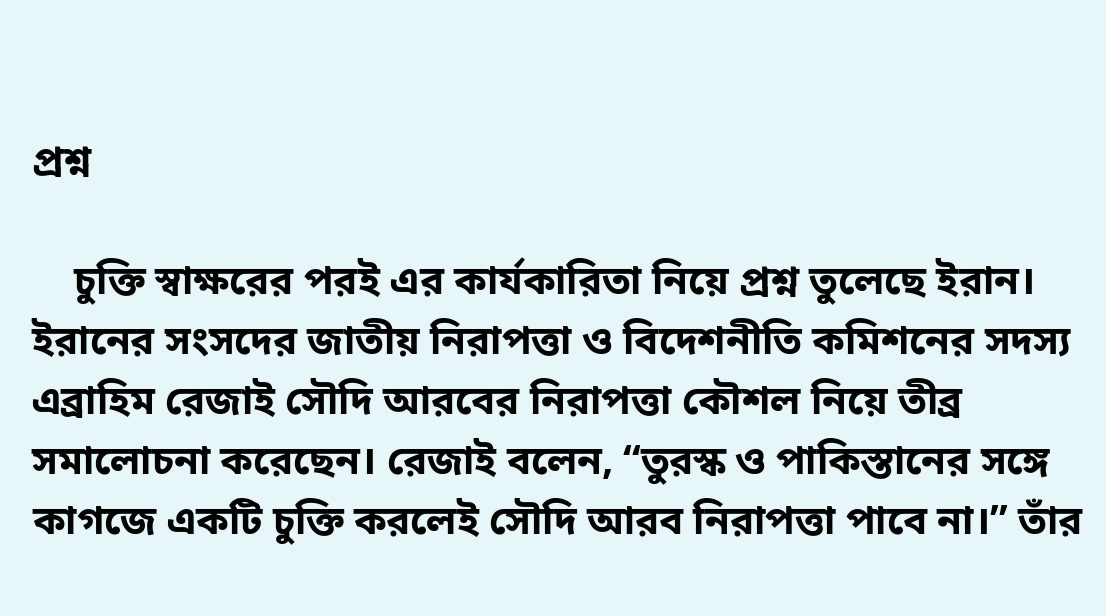প্রশ্ন

    চুক্তি স্বাক্ষরের পরই এর কার্যকারিতা নিয়ে প্রশ্ন তুলেছে ইরান। ইরানের সংসদের জাতীয় নিরাপত্তা ও বিদেশনীতি কমিশনের সদস্য এব্রাহিম রেজাই সৌদি আরবের নিরাপত্তা কৌশল নিয়ে তীব্র সমালোচনা করেছেন। রেজাই বলেন, ‘‘তুরস্ক ও পাকিস্তানের সঙ্গে কাগজে একটি চুক্তি করলেই সৌদি আরব নিরাপত্তা পাবে না।’’ তাঁর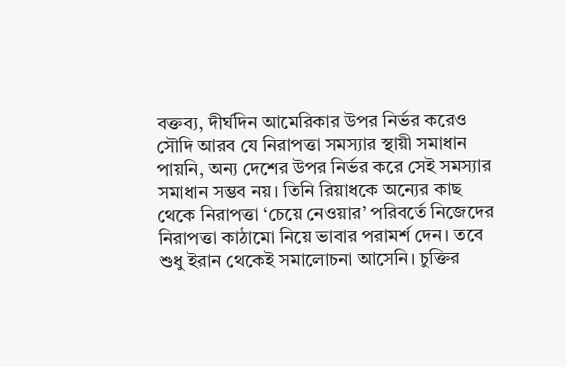বক্তব্য, দীর্ঘদিন আমেরিকার উপর নির্ভর করেও সৌদি আরব যে নিরাপত্তা সমস্যার স্থায়ী সমাধান পায়নি, অন্য দেশের উপর নির্ভর করে সেই সমস্যার সমাধান সম্ভব নয়। তিনি রিয়াধকে অন্যের কাছ থেকে নিরাপত্তা ‘চেয়ে নেওয়ার’ পরিবর্তে নিজেদের নিরাপত্তা কাঠামো নিয়ে ভাবার পরামর্শ দেন। তবে শুধু ইরান থেকেই সমালোচনা আসেনি। চুক্তির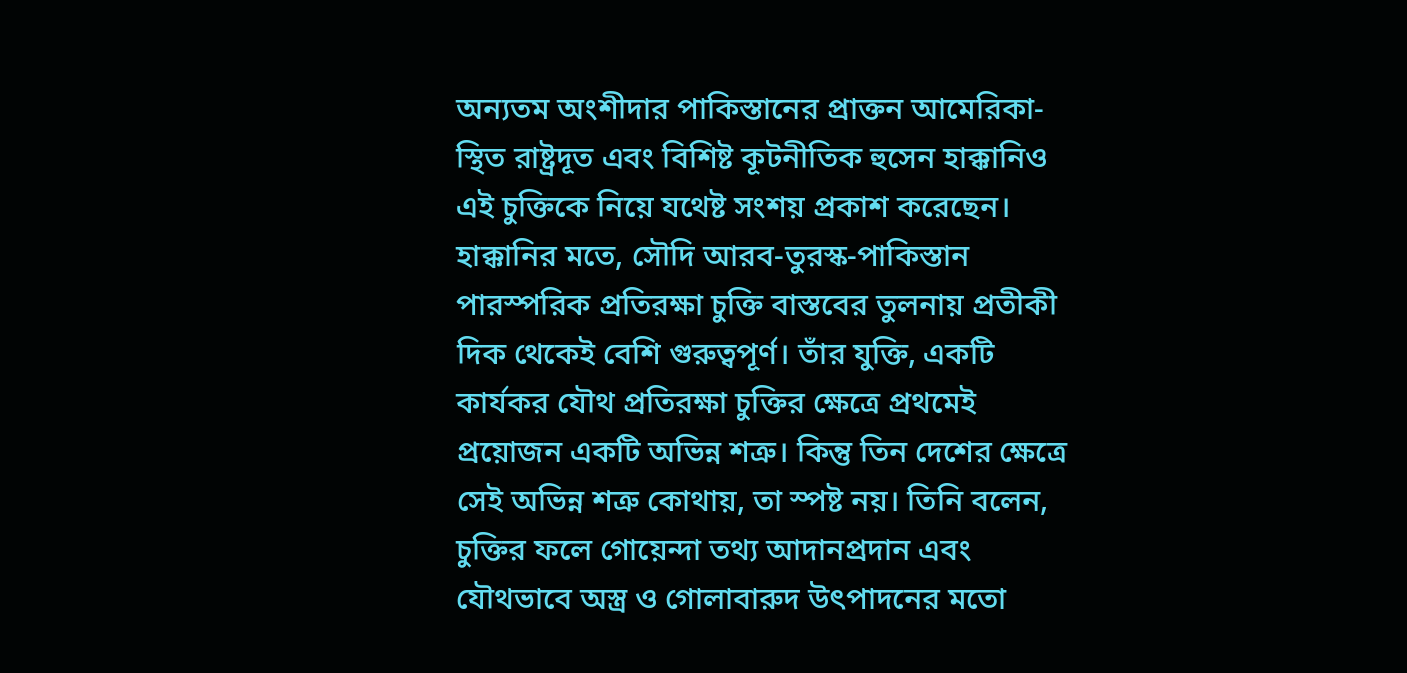অন্যতম অংশীদার পাকিস্তানের প্রাক্তন আমেরিকা-স্থিত রাষ্ট্রদূত এবং বিশিষ্ট কূটনীতিক হুসেন হাক্কানিও এই চুক্তিকে নিয়ে যথেষ্ট সংশয় প্রকাশ করেছেন। হাক্কানির মতে, সৌদি আরব-তুরস্ক-পাকিস্তান পারস্পরিক প্রতিরক্ষা চুক্তি বাস্তবের তুলনায় প্রতীকী দিক থেকেই বেশি গুরুত্বপূর্ণ। তাঁর যুক্তি, একটি কার্যকর যৌথ প্রতিরক্ষা চুক্তির ক্ষেত্রে প্রথমেই প্রয়োজন একটি অভিন্ন শত্রু। কিন্তু তিন দেশের ক্ষেত্রে সেই অভিন্ন শত্রু কোথায়, তা স্পষ্ট নয়। তিনি বলেন, চুক্তির ফলে গোয়েন্দা তথ্য আদানপ্রদান এবং যৌথভাবে অস্ত্র ও গোলাবারুদ উৎপাদনের মতো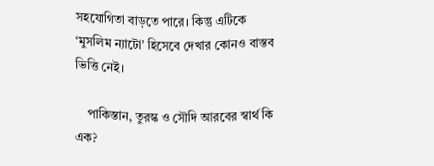সহযোগিতা বাড়তে পারে। কিন্তু এটিকে ‘মুসলিম ন্যাটো’ হিসেবে দেখার কোনও বাস্তব ভিত্তি নেই।

    পাকিস্তান, তুরস্ক ও সৌদি আরবের স্বার্থ কি এক?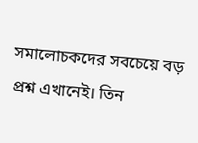সমালোচকদের সবচেয়ে বড় প্রশ্ন এখানেই। তিন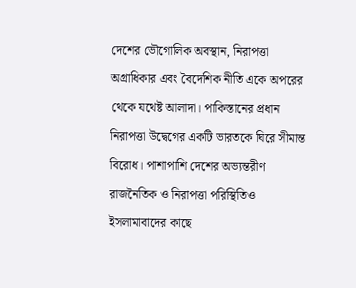দেশের ভৌগোলিক অবস্থান, নিরাপত্তা অগ্রাধিকার এবং বৈদেশিক নীতি একে অপরের থেকে যথেষ্ট আলাদা। পাকিস্তানের প্রধান নিরাপত্তা উদ্বেগের একটি ভারতকে ঘিরে সীমান্ত বিরোধ। পাশাপাশি দেশের অভ্যন্তরীণ রাজনৈতিক ও নিরাপত্তা পরিস্থিতিও ইসলামাবাদের কাছে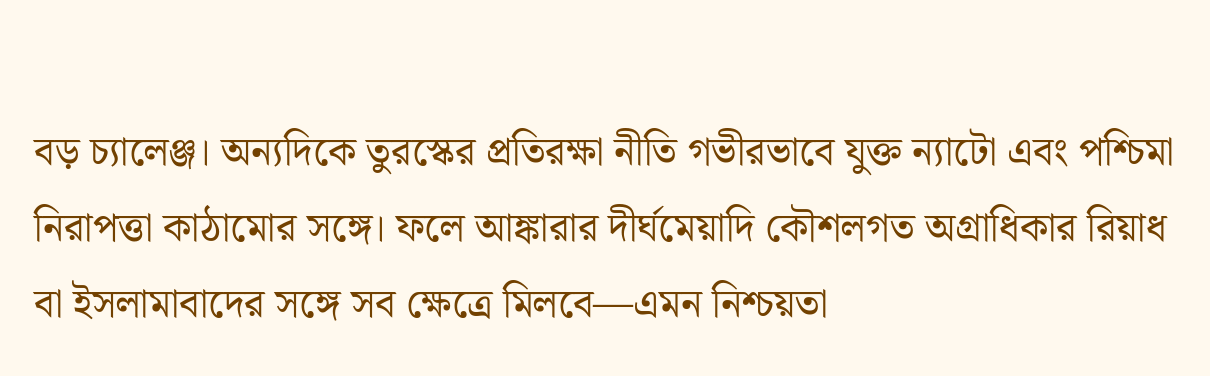বড় চ্যালেঞ্জ। অন্যদিকে তুরস্কের প্রতিরক্ষা নীতি গভীরভাবে যুক্ত ন্যাটো এবং পশ্চিমা নিরাপত্তা কাঠামোর সঙ্গে। ফলে আঙ্কারার দীর্ঘমেয়াদি কৌশলগত অগ্রাধিকার রিয়াধ বা ইসলামাবাদের সঙ্গে সব ক্ষেত্রে মিলবে—এমন নিশ্চয়তা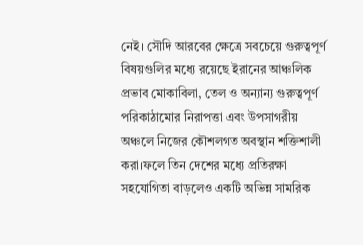নেই। সৌদি আরবের ক্ষেত্রে সবচেয়ে গুরুত্বপূর্ণ বিষয়গুলির মধ্যে রয়েছে ইরানের আঞ্চলিক প্রভাব মোকাবিলা, তেল ও অন্যান্য গুরুত্বপূর্ণ পরিকাঠামোর নিরাপত্তা এবং উপসাগরীয় অঞ্চলে নিজের কৌশলগত অবস্থান শক্তিশালী করা।ফলে তিন দেশের মধ্যে প্রতিরক্ষা সহযোগিতা বাড়লেও একটি অভিন্ন সামরিক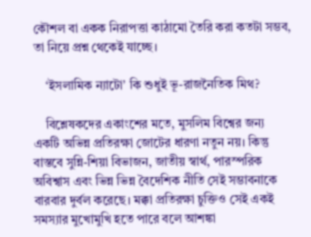কৌশল বা একক নিরাপত্তা কাঠামো তৈরি করা কতটা সম্ভব, তা নিয়ে প্রশ্ন থেকেই যাচ্ছে।

    ‘ইসলামিক ন্যাটো’ কি শুধুই ভূ-রাজনৈতিক মিথ?

    বিশ্লেষকদের একাংশের মতে, মুসলিম বিশ্বের জন্য একটি অভিন্ন প্রতিরক্ষা জোটের ধারণা নতুন নয়। কিন্তু বাস্তবে সুন্নি-শিয়া বিভাজন, জাতীয় স্বার্থ, পারস্পরিক অবিশ্বাস এবং ভিন্ন ভিন্ন বৈদেশিক নীতি সেই সম্ভাবনাকে বারবার দুর্বল করেছে। মক্কা প্রতিরক্ষা চুক্তিও সেই একই সমস্যার মুখোমুখি হতে পারে বলে আশঙ্কা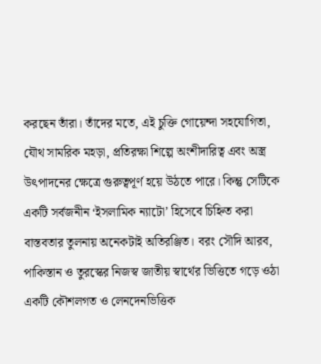করছেন তাঁরা। তাঁদের মতে, এই চুক্তি গোয়েন্দা সহযোগিতা, যৌথ সামরিক মহড়া, প্রতিরক্ষা শিল্পে অংশীদারিত্ব এবং অস্ত্র উৎপাদনের ক্ষেত্রে গুরুত্বপূর্ণ হয়ে উঠতে পারে। কিন্তু সেটিকে একটি সর্বজনীন ‘ইসলামিক ন্যাটো’ হিসেবে চিহ্নিত করা বাস্তবতার তুলনায় অনেকটাই অতিরঞ্জিত। বরং সৌদি আরব, পাকিস্তান ও তুরস্কের নিজস্ব জাতীয় স্বার্থের ভিত্তিতে গড়ে ওঠা একটি কৌশলগত ও লেনদেনভিত্তিক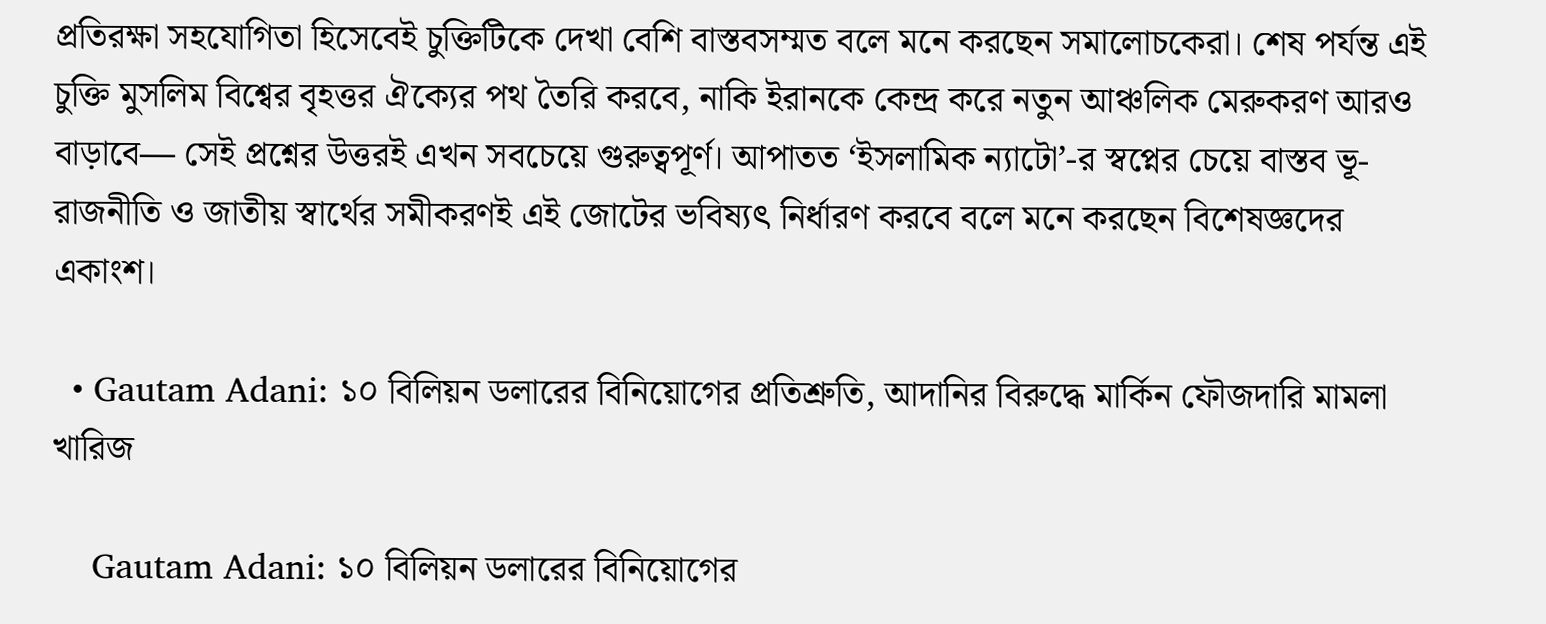প্রতিরক্ষা সহযোগিতা হিসেবেই চুক্তিটিকে দেখা বেশি বাস্তবসম্মত বলে মনে করছেন সমালোচকেরা। শেষ পর্যন্ত এই চুক্তি মুসলিম বিশ্বের বৃহত্তর ঐক্যের পথ তৈরি করবে, নাকি ইরানকে কেন্দ্র করে নতুন আঞ্চলিক মেরুকরণ আরও বাড়াবে— সেই প্রশ্নের উত্তরই এখন সবচেয়ে গুরুত্বপূর্ণ। আপাতত ‘ইসলামিক ন্যাটো’-র স্বপ্নের চেয়ে বাস্তব ভূ-রাজনীতি ও জাতীয় স্বার্থের সমীকরণই এই জোটের ভবিষ্যৎ নির্ধারণ করবে বলে মনে করছেন বিশেষজ্ঞদের একাংশ।

  • Gautam Adani: ১০ বিলিয়ন ডলারের বিনিয়োগের প্রতিশ্রুতি, আদানির বিরুদ্ধে মার্কিন ফৌজদারি মামলা খারিজ

    Gautam Adani: ১০ বিলিয়ন ডলারের বিনিয়োগের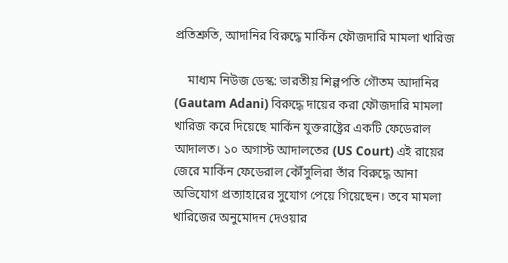প্রতিশ্রুতি, আদানির বিরুদ্ধে মার্কিন ফৌজদারি মামলা খারিজ

    মাধ্যম নিউজ ডেস্ক: ভারতীয় শিল্পপতি গৌতম আদানির (Gautam Adani) বিরুদ্ধে দায়ের করা ফৌজদারি মামলা খারিজ করে দিয়েছে মার্কিন যুক্তরাষ্ট্রের একটি ফেডেরাল আদালত। ১০ অগাস্ট আদালতের (US Court) এই রায়ের জেরে মার্কিন ফেডেরাল কৌঁসুলিরা তাঁর বিরুদ্ধে আনা অভিযোগ প্রত্যাহারের সুযোগ পেয়ে গিয়েছেন। তবে মামলা খারিজের অনুমোদন দেওয়ার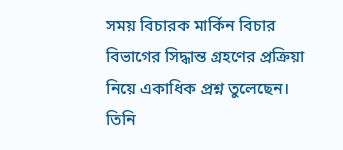সময় বিচারক মার্কিন বিচার বিভাগের সিদ্ধান্ত গ্রহণের প্রক্রিয়া নিয়ে একাধিক প্রশ্ন তুলেছেন। তিনি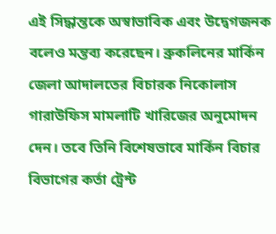এই সিদ্ধান্তকে অস্বাভাবিক এবং উদ্বেগজনক বলেও মন্তব্য করেছেন। ব্রুকলিনের মার্কিন জেলা আদালতের বিচারক নিকোলাস গারাউফিস মামলাটি খারিজের অনুমোদন দেন। তবে তিনি বিশেষভাবে মার্কিন বিচার বিভাগের কর্তা ট্রেন্ট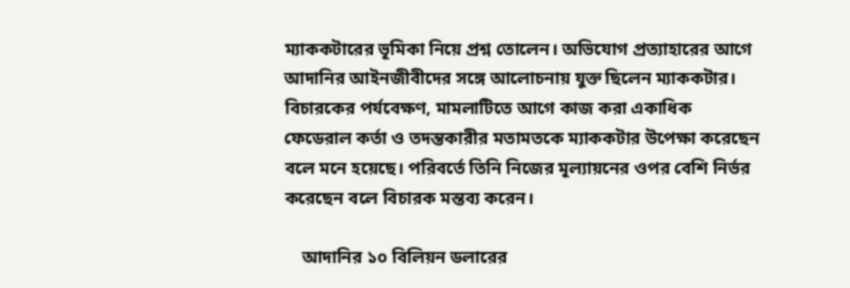ম্যাককটারের ভূমিকা নিয়ে প্রশ্ন তোলেন। অভিযোগ প্রত্যাহারের আগে আদানির আইনজীবীদের সঙ্গে আলোচনায় যুক্ত ছিলেন ম্যাককটার। বিচারকের পর্যবেক্ষণ, মামলাটিতে আগে কাজ করা একাধিক ফেডেরাল কর্তা ও তদন্তকারীর মতামতকে ম্যাককটার উপেক্ষা করেছেন বলে মনে হয়েছে। পরিবর্তে তিনি নিজের মূল্যায়নের ওপর বেশি নির্ভর করেছেন বলে বিচারক মন্তব্য করেন।

    আদানির ১০ বিলিয়ন ডলারের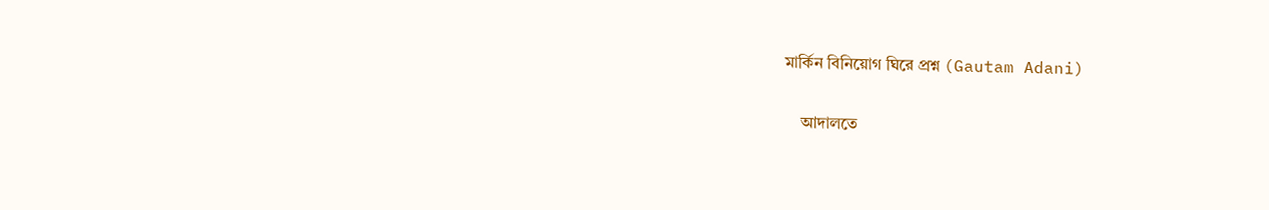মার্কিন বিনিয়োগ ঘিরে প্রশ্ন (Gautam Adani)

    আদালতে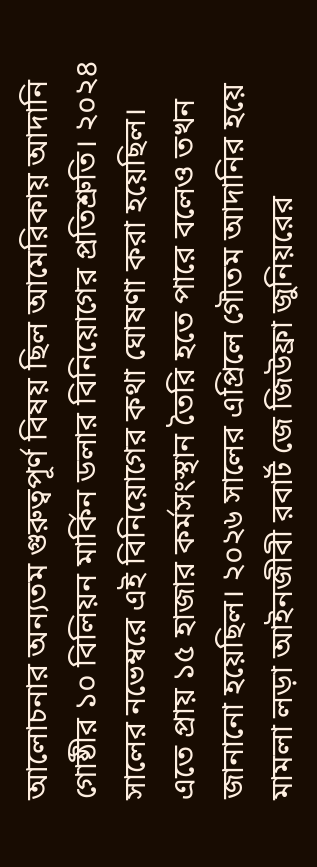আলোচনার অন্যতম গুরুত্বপূর্ণ বিষয় ছিল আমেরিকায় আদানি গোষ্ঠীর ১০ বিলিয়ন মার্কিন ডলার বিনিয়োগের প্রতিশ্রুতি। ২০২৪ সালের নভেম্বরে এই বিনিয়োগের কথা ঘোষণা করা হয়েছিল। এতে প্রায় ১৫ হাজার কর্মসংস্থান তৈরি হতে পারে বলেও তখন জানানো হয়েছিল। ২০২৬ সালের এপ্রিলে গৌতম আদানির হয়ে মামলা লড়া আইনজীবী রবার্ট জে জিউফ্রা জুনিয়রের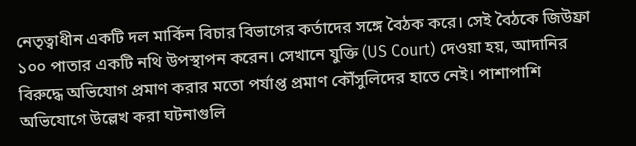নেতৃত্বাধীন একটি দল মার্কিন বিচার বিভাগের কর্তাদের সঙ্গে বৈঠক করে। সেই বৈঠকে জিউফ্রা ১০০ পাতার একটি নথি উপস্থাপন করেন। সেখানে যুক্তি (US Court) দেওয়া হয়, আদানির বিরুদ্ধে অভিযোগ প্রমাণ করার মতো পর্যাপ্ত প্রমাণ কৌঁসুলিদের হাতে নেই। পাশাপাশি অভিযোগে উল্লেখ করা ঘটনাগুলি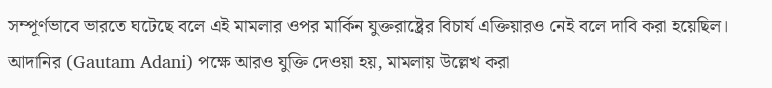সম্পূর্ণভাবে ভারতে ঘটেছে বলে এই মামলার ওপর মার্কিন যুক্তরাষ্ট্রের বিচার্য এক্তিয়ারও নেই বলে দাবি করা হয়েছিল। আদানির (Gautam Adani) পক্ষে আরও যুক্তি দেওয়া হয়, মামলায় উল্লেখ করা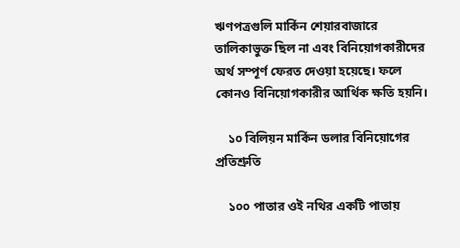ঋণপত্রগুলি মার্কিন শেয়ারবাজারে তালিকাভুক্ত ছিল না এবং বিনিয়োগকারীদের অর্থ সম্পূর্ণ ফেরত দেওয়া হয়েছে। ফলে কোনও বিনিয়োগকারীর আর্থিক ক্ষতি হয়নি।

    ১০ বিলিয়ন মার্কিন ডলার বিনিয়োগের প্রতিশ্রুতি

    ১০০ পাতার ওই নথির একটি পাতায়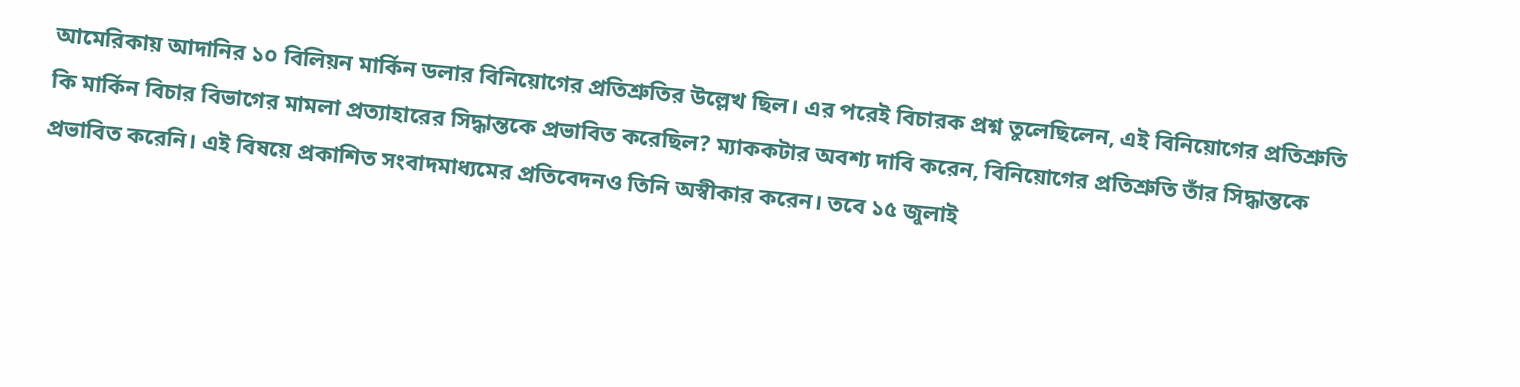আমেরিকায় আদানির ১০ বিলিয়ন মার্কিন ডলার বিনিয়োগের প্রতিশ্রুতির উল্লেখ ছিল। এর পরেই বিচারক প্রশ্ন তুলেছিলেন, এই বিনিয়োগের প্রতিশ্রুতি কি মার্কিন বিচার বিভাগের মামলা প্রত্যাহারের সিদ্ধান্তকে প্রভাবিত করেছিল? ম্যাককটার অবশ্য দাবি করেন, বিনিয়োগের প্রতিশ্রুতি তাঁর সিদ্ধান্তকে প্রভাবিত করেনি। এই বিষয়ে প্রকাশিত সংবাদমাধ্যমের প্রতিবেদনও তিনি অস্বীকার করেন। তবে ১৫ জুলাই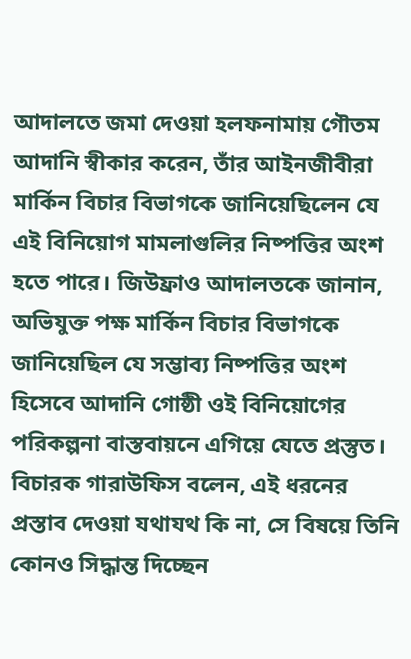আদালতে জমা দেওয়া হলফনামায় গৌতম আদানি স্বীকার করেন, তাঁর আইনজীবীরা মার্কিন বিচার বিভাগকে জানিয়েছিলেন যে এই বিনিয়োগ মামলাগুলির নিষ্পত্তির অংশ হতে পারে। জিউফ্রাও আদালতকে জানান, অভিযুক্ত পক্ষ মার্কিন বিচার বিভাগকে জানিয়েছিল যে সম্ভাব্য নিষ্পত্তির অংশ হিসেবে আদানি গোষ্ঠী ওই বিনিয়োগের পরিকল্পনা বাস্তবায়নে এগিয়ে যেতে প্রস্তুত। বিচারক গারাউফিস বলেন, এই ধরনের প্রস্তাব দেওয়া যথাযথ কি না, সে বিষয়ে তিনি কোনও সিদ্ধান্ত দিচ্ছেন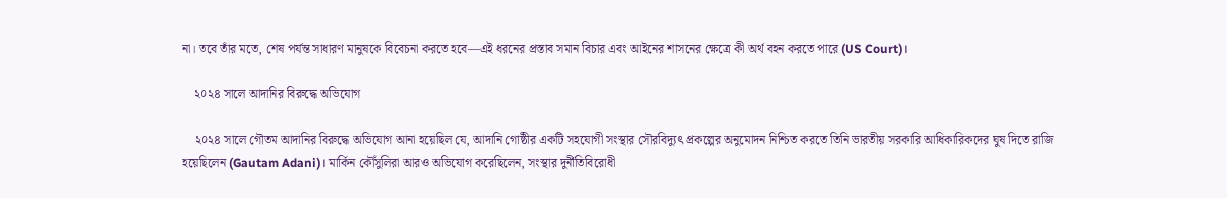না। তবে তাঁর মতে, শেষ পর্যন্ত সাধারণ মানুষকে বিবেচনা করতে হবে—এই ধরনের প্রস্তাব সমান বিচার এবং আইনের শাসনের ক্ষেত্রে কী অর্থ বহন করতে পারে (US Court)।

    ২০২৪ সালে আদানির বিরুদ্ধে অভিযোগ

    ২০২৪ সালে গৌতম আদানির বিরুদ্ধে অভিযোগ আনা হয়েছিল যে, আদানি গোষ্ঠীর একটি সহযোগী সংস্থার সৌরবিদ্যুৎ প্রকল্পের অনুমোদন নিশ্চিত করতে তিনি ভারতীয় সরকারি আধিকারিকদের ঘুষ দিতে রাজি হয়েছিলেন (Gautam Adani)। মার্কিন কৌঁসুলিরা আরও অভিযোগ করেছিলেন, সংস্থার দুর্নীতিবিরোধী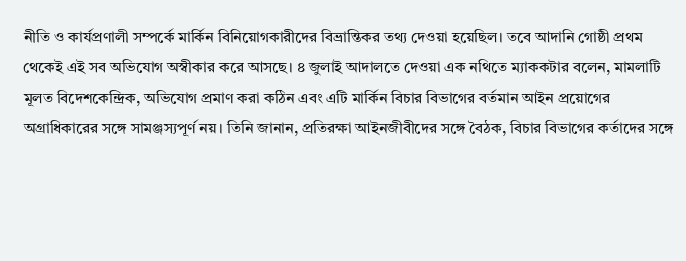নীতি ও কার্যপ্রণালী সম্পর্কে মার্কিন বিনিয়োগকারীদের বিভ্রান্তিকর তথ্য দেওয়া হয়েছিল। তবে আদানি গোষ্ঠী প্রথম থেকেই এই সব অভিযোগ অস্বীকার করে আসছে। ৪ জুলাই আদালতে দেওয়া এক নথিতে ম্যাককটার বলেন, মামলাটি মূলত বিদেশকেন্দ্রিক, অভিযোগ প্রমাণ করা কঠিন এবং এটি মার্কিন বিচার বিভাগের বর্তমান আইন প্রয়োগের অগ্রাধিকারের সঙ্গে সামঞ্জস্যপূর্ণ নয়। তিনি জানান, প্রতিরক্ষা আইনজীবীদের সঙ্গে বৈঠক, বিচার বিভাগের কর্তাদের সঙ্গে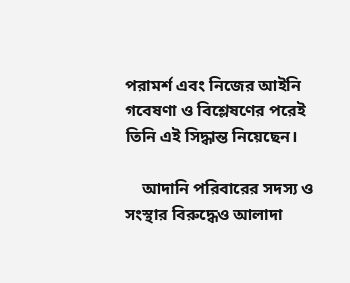পরামর্শ এবং নিজের আইনি গবেষণা ও বিশ্লেষণের পরেই তিনি এই সিদ্ধান্ত নিয়েছেন।

    আদানি পরিবারের সদস্য ও সংস্থার বিরুদ্ধেও আলাদা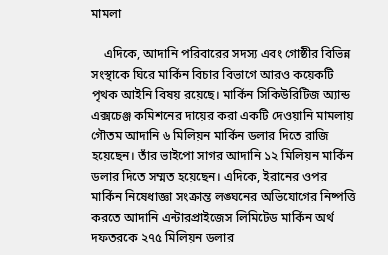মামলা

    এদিকে, আদানি পরিবারের সদস্য এবং গোষ্ঠীর বিভিন্ন সংস্থাকে ঘিরে মার্কিন বিচার বিভাগে আরও কয়েকটি পৃথক আইনি বিষয় রয়েছে। মার্কিন সিকিউরিটিজ অ্যান্ড এক্সচেঞ্জ কমিশনের দায়ের করা একটি দেওয়ানি মামলায় গৌতম আদানি ৬ মিলিয়ন মার্কিন ডলার দিতে রাজি হয়েছেন। তাঁর ভাইপো সাগর আদানি ১২ মিলিয়ন মার্কিন ডলার দিতে সম্মত হয়েছেন। এদিকে, ইরানের ওপর মার্কিন নিষেধাজ্ঞা সংক্রান্ত লঙ্ঘনের অভিযোগের নিষ্পত্তি করতে আদানি এন্টারপ্রাইজেস লিমিটেড মার্কিন অর্থ দফতরকে ২৭৫ মিলিয়ন ডলার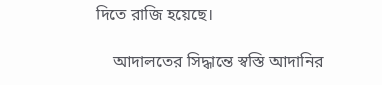দিতে রাজি হয়েছে।

    আদালতের সিদ্ধান্তে স্বস্তি আদানির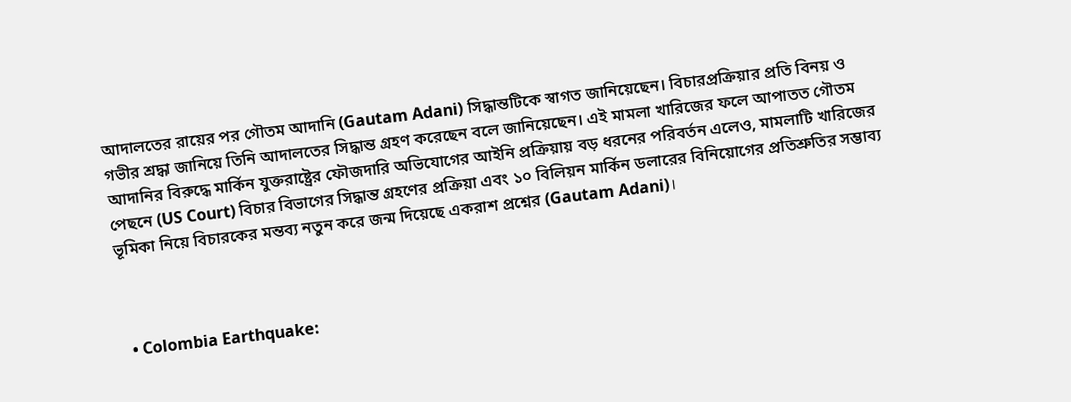আদালতের রায়ের পর গৌতম আদানি (Gautam Adani) সিদ্ধান্তটিকে স্বাগত জানিয়েছেন। বিচারপ্রক্রিয়ার প্রতি বিনয় ও গভীর শ্রদ্ধা জানিয়ে তিনি আদালতের সিদ্ধান্ত গ্রহণ করেছেন বলে জানিয়েছেন। এই মামলা খারিজের ফলে আপাতত গৌতম আদানির বিরুদ্ধে মার্কিন যুক্তরাষ্ট্রের ফৌজদারি অভিযোগের আইনি প্রক্রিয়ায় বড় ধরনের পরিবর্তন এলেও, মামলাটি খারিজের পেছনে (US Court) বিচার বিভাগের সিদ্ধান্ত গ্রহণের প্রক্রিয়া এবং ১০ বিলিয়ন মার্কিন ডলারের বিনিয়োগের প্রতিশ্রুতির সম্ভাব্য ভূমিকা নিয়ে বিচারকের মন্তব্য নতুন করে জন্ম দিয়েছে একরাশ প্রশ্নের (Gautam Adani)।



  • Colombia Earthquake: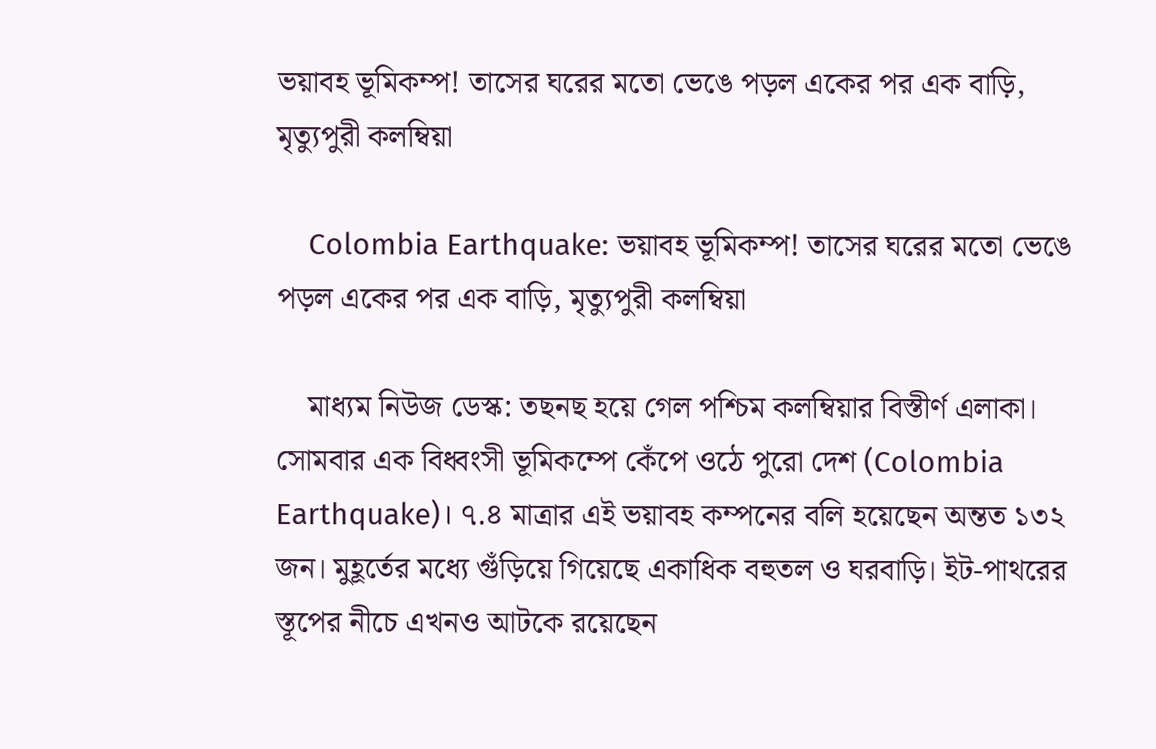ভয়াবহ ভূমিকম্প! তাসের ঘরের মতো ভেঙে পড়ল একের পর এক বাড়ি, মৃত্যুপুরী কলম্বিয়া

    Colombia Earthquake: ভয়াবহ ভূমিকম্প! তাসের ঘরের মতো ভেঙে পড়ল একের পর এক বাড়ি, মৃত্যুপুরী কলম্বিয়া

    মাধ্যম নিউজ ডেস্ক: তছনছ হয়ে গেল পশ্চিম কলম্বিয়ার বিস্তীর্ণ এলাকা। সোমবার এক বিধ্বংসী ভূমিকম্পে কেঁপে ওঠে পুরো দেশ (Colombia Earthquake)। ৭.৪ মাত্রার এই ভয়াবহ কম্পনের বলি হয়েছেন অন্তত ১৩২ জন। মুহূর্তের মধ্যে গুঁড়িয়ে গিয়েছে একাধিক বহুতল ও ঘরবাড়ি। ইট-পাথরের স্তূপের নীচে এখনও আটকে রয়েছেন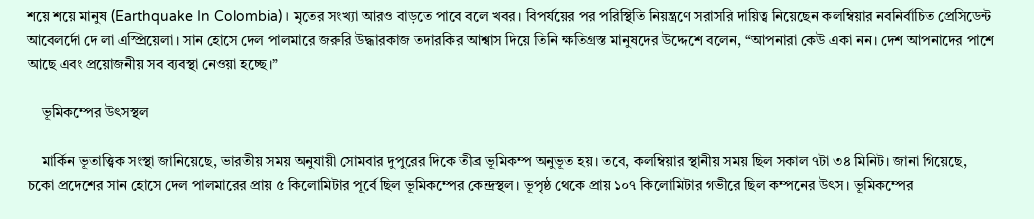শয়ে শয়ে মানুষ (Earthquake In Colombia)। মৃতের সংখ্যা আরও বাড়তে পাবে বলে খবর। বিপর্যয়ের পর পরিস্থিতি নিয়ন্ত্রণে সরাসরি দায়িত্ব নিয়েছেন কলম্বিয়ার নবনির্বাচিত প্রেসিডেন্ট আবেলর্দো দে লা এস্প্রিয়েলা। সান হোসে দেল পালমারে জরুরি উদ্ধারকাজ তদারকির আশ্বাস দিয়ে তিনি ক্ষতিগ্রস্ত মানুষদের উদ্দেশে বলেন, “আপনারা কেউ একা নন। দেশ আপনাদের পাশে আছে এবং প্রয়োজনীয় সব ব্যবস্থা নেওয়া হচ্ছে।”

    ভূমিকম্পের উৎসস্থল

    মার্কিন ভূতাত্ত্বিক সংস্থা জানিয়েছে, ভারতীয় সময় অনুযায়ী সোমবার দুপুরের দিকে তীব্র ভূমিকম্প অনুভূত হয়। তবে, কলম্বিয়ার স্থানীয় সময় ছিল সকাল ৭টা ৩৪ মিনিট। জানা গিয়েছে, চকো প্রদেশের সান হোসে দেল পালমারের প্রায় ৫ কিলোমিটার পূর্বে ছিল ভূমিকম্পের কেন্দ্রস্থল। ভূপৃষ্ঠ থেকে প্রায় ১০৭ কিলোমিটার গভীরে ছিল কম্পনের উৎস। ভূমিকম্পের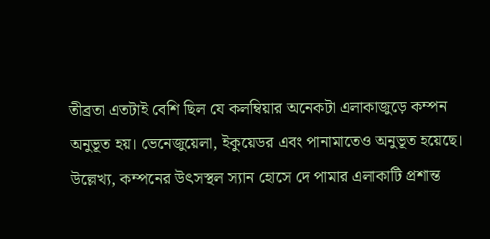তীব্রতা এতটাই বেশি ছিল যে কলম্বিয়ার অনেকটা এলাকাজুড়ে কম্পন অনুভূত হয়। ভেনেজুয়েলা, ইকুয়েডর এবং পানামাতেও অনুভূত হয়েছে। উল্লেখ্য, কম্পনের উৎসস্থল স্যান হোসে দে পামার এলাকাটি প্রশান্ত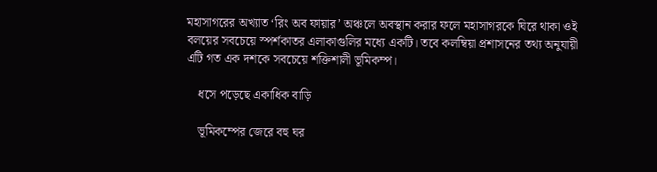মহাসাগরের অখ্যাত ‘রিং অব ফায়ার’ অঞ্চলে অবস্থান করার ফলে মহাসাগরকে ঘিরে থাকা ওই বলয়ের সবচেয়ে স্পর্শকাতর এলাকাগুলির মধ্যে একটি। তবে কলম্বিয়া প্রশাসনের তথ্য অনুযায়ী এটি গত এক দশকে সবচেয়ে শক্তিশালী ভূমিকম্প।

    ধসে পড়েছে একাধিক বাড়ি

    ভূমিকম্পের জেরে বহু ঘর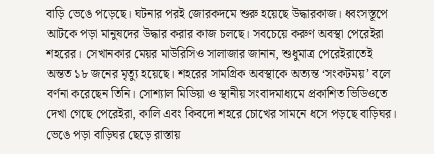বাড়ি ভেঙে পড়েছে। ঘটনার পরই জোরকদমে শুরু হয়েছে উদ্ধারকাজ। ধ্বংসস্তূপে আটকে পড়া মানুষদের উদ্ধার করার কাজ চলছে। সবচেয়ে করুণ অবস্থা পেরেইরা শহরের। সেখানকার মেয়র মাউরিসিও সালাজার জানান, শুধুমাত্র পেরেইরাতেই অন্তত ১৮ জনের মৃত্যু হয়েছে। শহরের সামগ্রিক অবস্থাকে অত্যন্ত ‘সংকটময়’ বলে বর্ণনা করেছেন তিনি। সোশ্যাল মিডিয়া ও স্থানীয় সংবাদমাধ্যমে প্রকাশিত ভিডিওতে দেখা গেছে পেরেইরা, কালি এবং কিবদো শহরে চোখের সামনে ধসে পড়ছে বাড়িঘর। ভেঙে পড়া বাড়িঘর ছেড়ে রাস্তায়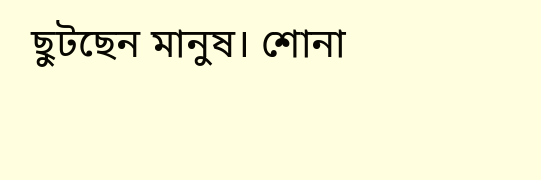ছুটছেন মানুষ। শোনা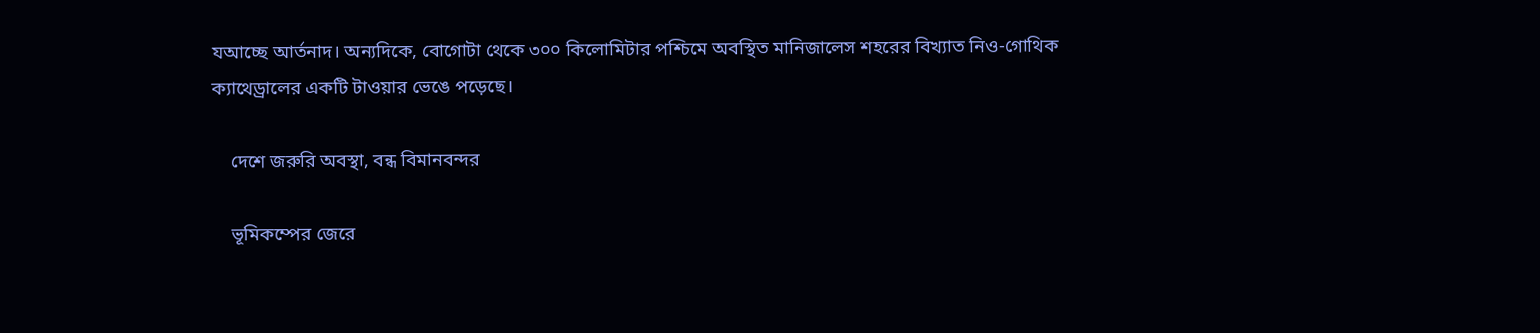যআচ্ছে আর্তনাদ। অন্যদিকে, বোগোটা থেকে ৩০০ কিলোমিটার পশ্চিমে অবস্থিত মানিজালেস শহরের বিখ্যাত নিও-গোথিক ক্যাথেড্রালের একটি টাওয়ার ভেঙে পড়েছে।

    দেশে জরুরি অবস্থা, বন্ধ বিমানবন্দর

    ভূমিকম্পের জেরে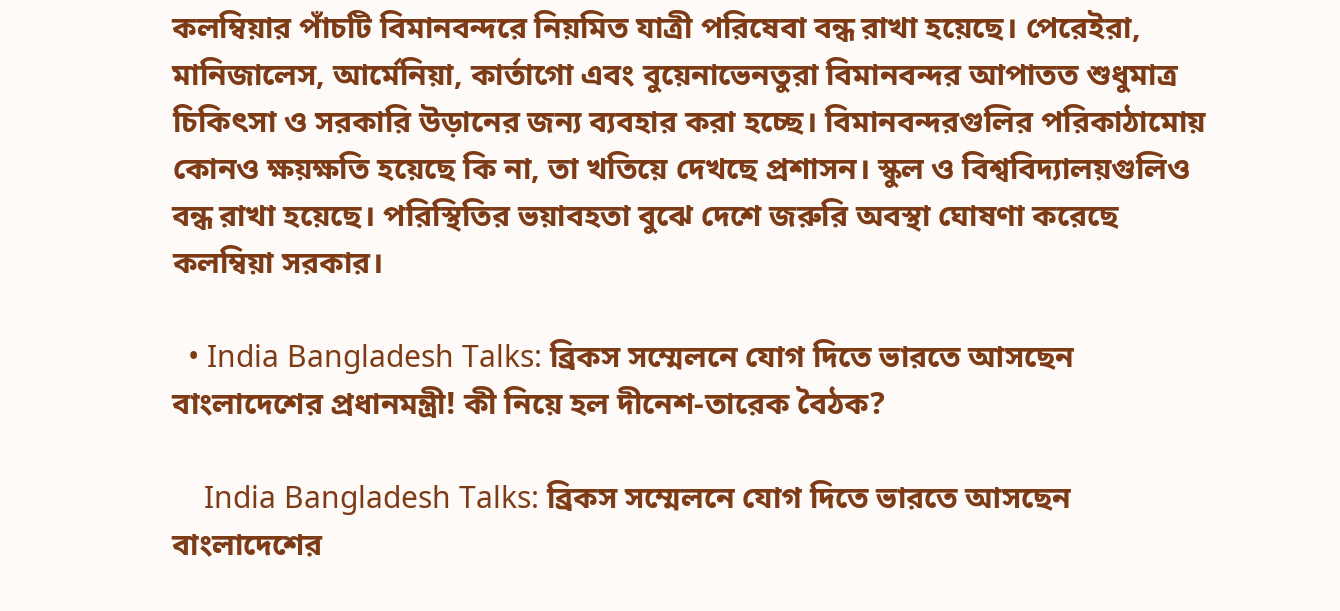কলম্বিয়ার পাঁচটি বিমানবন্দরে নিয়মিত যাত্রী পরিষেবা বন্ধ রাখা হয়েছে। পেরেইরা, মানিজালেস, আর্মেনিয়া, কার্তাগো এবং বুয়েনাভেনতুরা বিমানবন্দর আপাতত শুধুমাত্র চিকিৎসা ও সরকারি উড়ানের জন্য ব্যবহার করা হচ্ছে। বিমানবন্দরগুলির পরিকাঠামোয় কোনও ক্ষয়ক্ষতি হয়েছে কি না, তা খতিয়ে দেখছে প্রশাসন। স্কুল ও বিশ্ববিদ্যালয়গুলিও বন্ধ রাখা হয়েছে। পরিস্থিতির ভয়াবহতা বুঝে দেশে জরুরি অবস্থা ঘোষণা করেছে কলম্বিয়া সরকার।

  • India Bangladesh Talks: ব্রিকস সম্মেলনে যোগ দিতে ভারতে আসছেন বাংলাদেশের প্রধানমন্ত্রী! কী নিয়ে হল দীনেশ-তারেক বৈঠক?

    India Bangladesh Talks: ব্রিকস সম্মেলনে যোগ দিতে ভারতে আসছেন বাংলাদেশের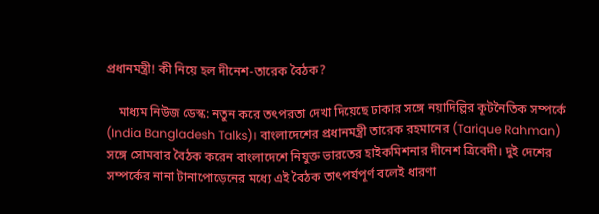প্রধানমন্ত্রী! কী নিয়ে হল দীনেশ-তারেক বৈঠক?

    মাধ্যম নিউজ ডেস্ক: নতুন করে তৎপরতা দেখা দিয়েছে ঢাকার সঙ্গে নয়াদিল্লির কূটনৈতিক সম্পর্কে (India Bangladesh Talks)। বাংলাদেশের প্রধানমন্ত্রী তারেক রহমানের (Tarique Rahman) সঙ্গে সোমবার বৈঠক করেন বাংলাদেশে নিযুক্ত ভারতের হাইকমিশনার দীনেশ ত্রিবেদী। দুই দেশের সম্পর্কের নানা টানাপোড়েনের মধ্যে এই বৈঠক তাৎপর্যপূর্ণ বলেই ধারণা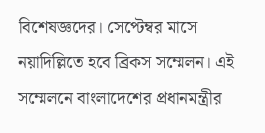বিশেষজ্ঞদের। সেপ্টেম্বর মাসে নয়াদিল্লিতে হবে ব্রিকস সম্মেলন। এই সম্মেলনে বাংলাদেশের প্রধানমন্ত্রীর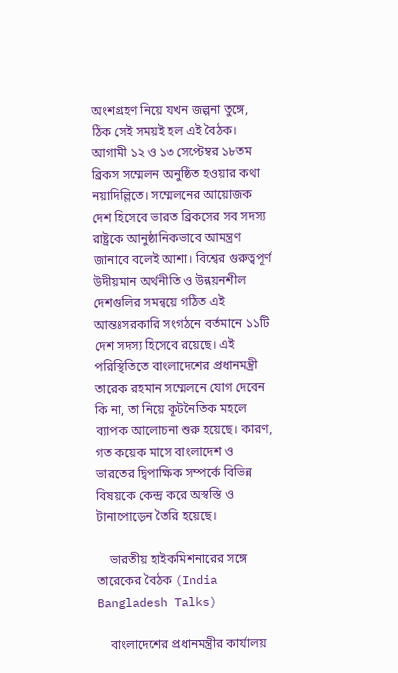অংশগ্রহণ নিয়ে যখন জল্পনা তুঙ্গে, ঠিক সেই সময়ই হল এই বৈঠক। আগামী ১২ ও ১৩ সেপ্টেম্বর ১৮তম ব্রিকস সম্মেলন অনুষ্ঠিত হওয়ার কথা নয়াদিল্লিতে। সম্মেলনের আয়োজক দেশ হিসেবে ভারত ব্রিকসের সব সদস্য রাষ্ট্রকে আনুষ্ঠানিকভাবে আমন্ত্রণ জানাবে বলেই আশা। বিশ্বের গুরুত্বপূর্ণ উদীয়মান অর্থনীতি ও উন্নয়নশীল দেশগুলির সমন্বয়ে গঠিত এই আন্তঃসরকারি সংগঠনে বর্তমানে ১১টি দেশ সদস্য হিসেবে রয়েছে। এই পরিস্থিতিতে বাংলাদেশের প্রধানমন্ত্রী তারেক রহমান সম্মেলনে যোগ দেবেন কি না, তা নিয়ে কূটনৈতিক মহলে ব্যাপক আলোচনা শুরু হয়েছে। কারণ, গত কয়েক মাসে বাংলাদেশ ও ভারতের দ্বিপাক্ষিক সম্পর্কে বিভিন্ন বিষয়কে কেন্দ্র করে অস্বস্তি ও টানাপোড়েন তৈরি হয়েছে।

    ভারতীয় হাইকমিশনারের সঙ্গে তারেকের বৈঠক (India Bangladesh Talks)

    বাংলাদেশের প্রধানমন্ত্রীর কার্যালয়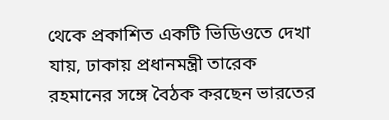থেকে প্রকাশিত একটি ভিডিওতে দেখা যায়, ঢাকায় প্রধানমন্ত্রী তারেক রহমানের সঙ্গে বৈঠক করছেন ভারতের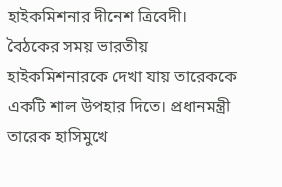হাইকমিশনার দীনেশ ত্রিবেদী। বৈঠকের সময় ভারতীয় হাইকমিশনারকে দেখা যায় তারেককে একটি শাল উপহার দিতে। প্রধানমন্ত্রী তারেক হাসিমুখে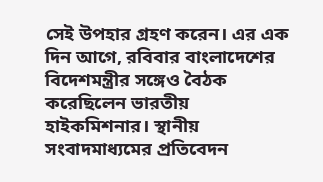সেই উপহার গ্রহণ করেন। এর এক দিন আগে, রবিবার বাংলাদেশের বিদেশমন্ত্রীর সঙ্গেও বৈঠক করেছিলেন ভারতীয় হাইকমিশনার। স্থানীয় সংবাদমাধ্যমের প্রতিবেদন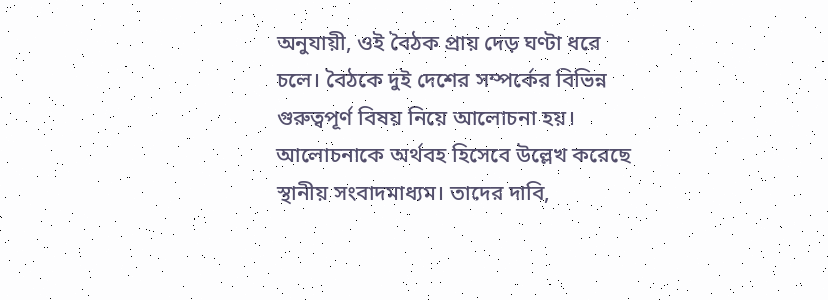অনুযায়ী, ওই বৈঠক প্রায় দেড় ঘণ্টা ধরে চলে। বৈঠকে দুই দেশের সম্পর্কের বিভিন্ন গুরুত্বপূর্ণ বিষয় নিয়ে আলোচনা হয়। আলোচনাকে অর্থবহ হিসেবে উল্লেখ করেছে স্থানীয় সংবাদমাধ্যম। তাদের দাবি,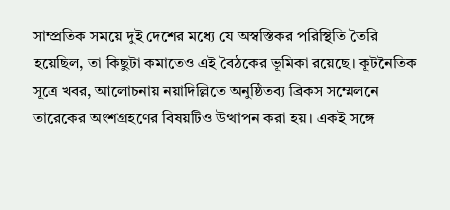সাম্প্রতিক সময়ে দুই দেশের মধ্যে যে অস্বস্তিকর পরিস্থিতি তৈরি হয়েছিল, তা কিছুটা কমাতেও এই বৈঠকের ভূমিকা রয়েছে। কূটনৈতিক সূত্রে খবর, আলোচনায় নয়াদিল্লিতে অনুষ্ঠিতব্য ব্রিকস সম্মেলনে তারেকের অংশগ্রহণের বিষয়টিও উত্থাপন করা হয়। একই সঙ্গে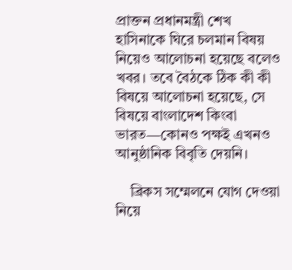প্রাক্তন প্রধানমন্ত্রী শেখ হাসিনাকে ঘিরে চলমান বিষয় নিয়েও আলোচনা হয়েছে বলেও খবর। তবে বৈঠকে ঠিক কী কী বিষয়ে আলোচনা হয়েছে, সে বিষয়ে বাংলাদেশ কিংবা ভারত—কোনও পক্ষই এখনও আনুষ্ঠানিক বিবৃতি দেয়নি।

    ব্রিকস সম্মেলনে যোগ দেওয়া নিয়ে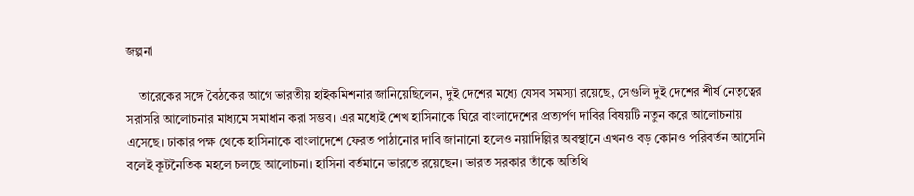জল্পনা

    তারেকের সঙ্গে বৈঠকের আগে ভারতীয় হাইকমিশনার জানিয়েছিলেন, দুই দেশের মধ্যে যেসব সমস্যা রয়েছে, সেগুলি দুই দেশের শীর্ষ নেতৃত্বের সরাসরি আলোচনার মাধ্যমে সমাধান করা সম্ভব। এর মধ্যেই শেখ হাসিনাকে ঘিরে বাংলাদেশের প্রত্যর্পণ দাবির বিষয়টি নতুন করে আলোচনায় এসেছে। ঢাকার পক্ষ থেকে হাসিনাকে বাংলাদেশে ফেরত পাঠানোর দাবি জানানো হলেও নয়াদিল্লির অবস্থানে এখনও বড় কোনও পরিবর্তন আসেনি বলেই কূটনৈতিক মহলে চলছে আলোচনা। হাসিনা বর্তমানে ভারতে রয়েছেন। ভারত সরকার তাঁকে অতিথি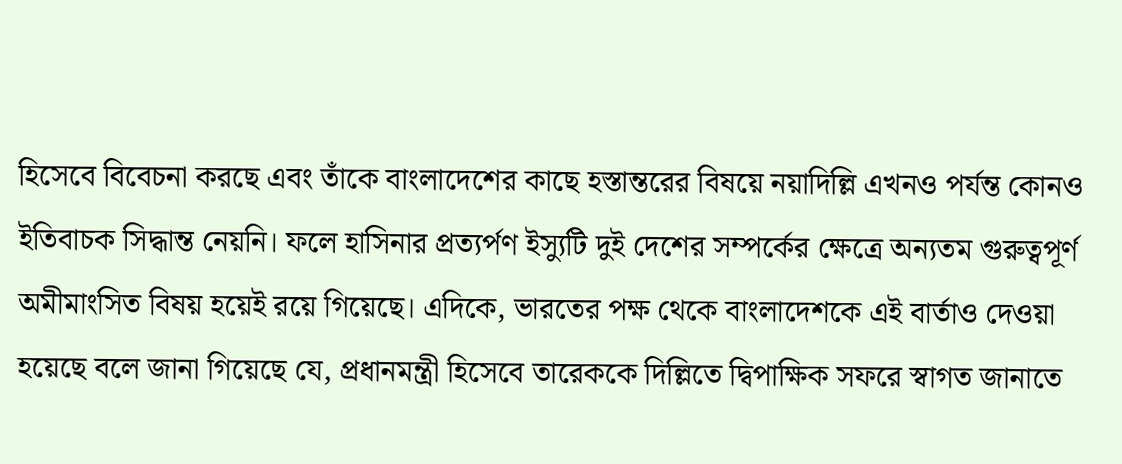হিসেবে বিবেচনা করছে এবং তাঁকে বাংলাদেশের কাছে হস্তান্তরের বিষয়ে নয়াদিল্লি এখনও পর্যন্ত কোনও ইতিবাচক সিদ্ধান্ত নেয়নি। ফলে হাসিনার প্রত্যর্পণ ইস্যুটি দুই দেশের সম্পর্কের ক্ষেত্রে অন্যতম গুরুত্বপূর্ণ অমীমাংসিত বিষয় হয়েই রয়ে গিয়েছে। এদিকে, ভারতের পক্ষ থেকে বাংলাদেশকে এই বার্তাও দেওয়া হয়েছে বলে জানা গিয়েছে যে, প্রধানমন্ত্রী হিসেবে তারেককে দিল্লিতে দ্বিপাক্ষিক সফরে স্বাগত জানাতে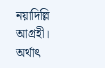নয়াদিল্লি আগ্রহী। অর্থাৎ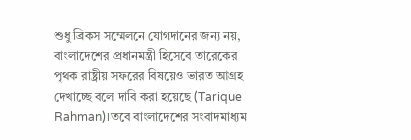শুধু ব্রিকস সম্মেলনে যোগদানের জন্য নয়, বাংলাদেশের প্রধানমন্ত্রী হিসেবে তারেকের পৃথক রাষ্ট্রীয় সফরের বিষয়েও ভারত আগ্রহ দেখাচ্ছে বলে দাবি করা হয়েছে (Tarique Rahman)।তবে বাংলাদেশের সংবাদমাধ্যম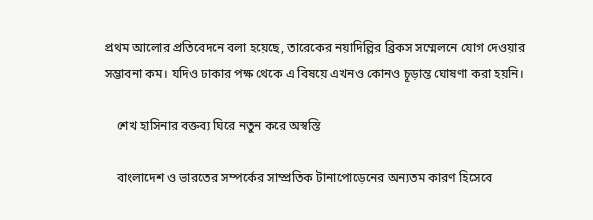প্রথম আলোর প্রতিবেদনে বলা হয়েছে, তারেকের নয়াদিল্লির ব্রিকস সম্মেলনে যোগ দেওয়ার সম্ভাবনা কম। যদিও ঢাকার পক্ষ থেকে এ বিষয়ে এখনও কোনও চূড়ান্ত ঘোষণা করা হয়নি।

    শেখ হাসিনার বক্তব্য ঘিরে নতুন করে অস্বস্তি

    বাংলাদেশ ও ভারতের সম্পর্কের সাম্প্রতিক টানাপোড়েনের অন্যতম কারণ হিসেবে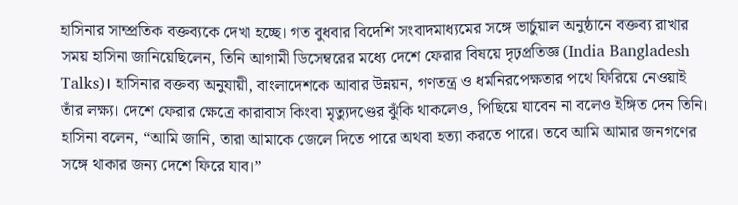হাসিনার সাম্প্রতিক বক্তব্যকে দেখা হচ্ছে। গত বুধবার বিদেশি সংবাদমাধ্যমের সঙ্গে ভার্চুয়াল অনুষ্ঠানে বক্তব্য রাখার সময় হাসিনা জানিয়েছিলেন, তিনি আগামী ডিসেম্বরের মধ্যে দেশে ফেরার বিষয়ে দৃঢ়প্রতিজ্ঞ (India Bangladesh Talks)। হাসিনার বক্তব্য অনুযায়ী, বাংলাদেশকে আবার উন্নয়ন, গণতন্ত্র ও ধর্মনিরপেক্ষতার পথে ফিরিয়ে নেওয়াই তাঁর লক্ষ্য। দেশে ফেরার ক্ষেত্রে কারাবাস কিংবা মৃত্যুদণ্ডের ঝুঁকি থাকলেও, পিছিয়ে যাবেন না বলেও ইঙ্গিত দেন তিনি। হাসিনা বলেন, “আমি জানি, তারা আমাকে জেলে দিতে পারে অথবা হত্যা করতে পারে। তবে আমি আমার জনগণের সঙ্গে থাকার জন্য দেশে ফিরে যাব।”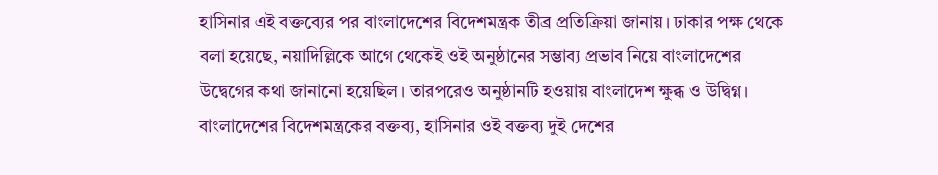হাসিনার এই বক্তব্যের পর বাংলাদেশের বিদেশমন্ত্রক তীব্র প্রতিক্রিয়া জানায়। ঢাকার পক্ষ থেকে বলা হয়েছে, নয়াদিল্লিকে আগে থেকেই ওই অনুষ্ঠানের সম্ভাব্য প্রভাব নিয়ে বাংলাদেশের উদ্বেগের কথা জানানো হয়েছিল। তারপরেও অনুষ্ঠানটি হওয়ায় বাংলাদেশ ক্ষুব্ধ ও উদ্বিগ্ন। বাংলাদেশের বিদেশমন্ত্রকের বক্তব্য, হাসিনার ওই বক্তব্য দুই দেশের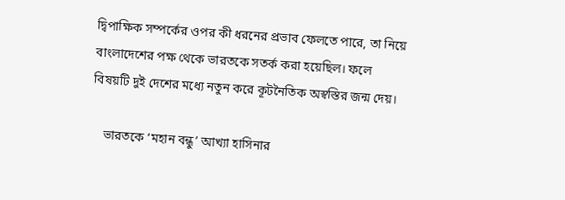দ্বিপাক্ষিক সম্পর্কের ওপর কী ধরনের প্রভাব ফেলতে পারে, তা নিয়ে বাংলাদেশের পক্ষ থেকে ভারতকে সতর্ক করা হয়েছিল। ফলে বিষয়টি দুই দেশের মধ্যে নতুন করে কূটনৈতিক অস্বস্তির জন্ম দেয়।

    ভারতকে ‘মহান বন্ধু’ আখ্যা হাসিনার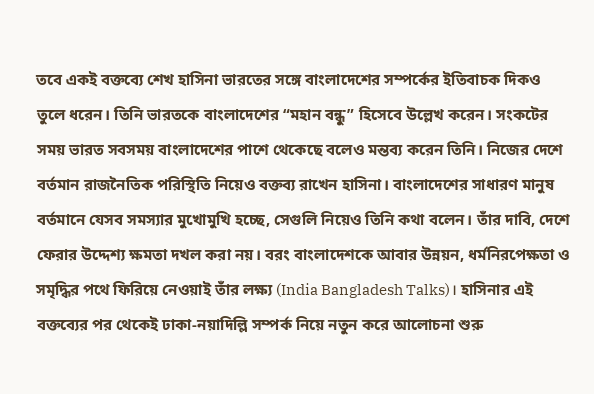তবে একই বক্তব্যে শেখ হাসিনা ভারতের সঙ্গে বাংলাদেশের সম্পর্কের ইতিবাচক দিকও তুলে ধরেন। তিনি ভারতকে বাংলাদেশের “মহান বন্ধু” হিসেবে উল্লেখ করেন। সংকটের সময় ভারত সবসময় বাংলাদেশের পাশে থেকেছে বলেও মন্তব্য করেন তিনি। নিজের দেশে বর্তমান রাজনৈতিক পরিস্থিতি নিয়েও বক্তব্য রাখেন হাসিনা। বাংলাদেশের সাধারণ মানুষ বর্তমানে যেসব সমস্যার মুখোমুখি হচ্ছে, সেগুলি নিয়েও তিনি কথা বলেন। তাঁর দাবি, দেশে ফেরার উদ্দেশ্য ক্ষমতা দখল করা নয়। বরং বাংলাদেশকে আবার উন্নয়ন, ধর্মনিরপেক্ষতা ও সমৃদ্ধির পথে ফিরিয়ে নেওয়াই তাঁর লক্ষ্য (India Bangladesh Talks)। হাসিনার এই বক্তব্যের পর থেকেই ঢাকা-নয়াদিল্লি সম্পর্ক নিয়ে নতুন করে আলোচনা শুরু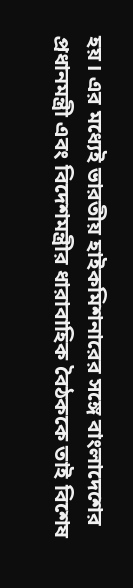হয়। এর মধ্যেই ভারতীয় হাইকমিশনারের সঙ্গে বাংলাদেশের প্রধানমন্ত্রী এবং বিদেশমন্ত্রীর ধারাবাহিক বৈঠককে তাই বিশেষ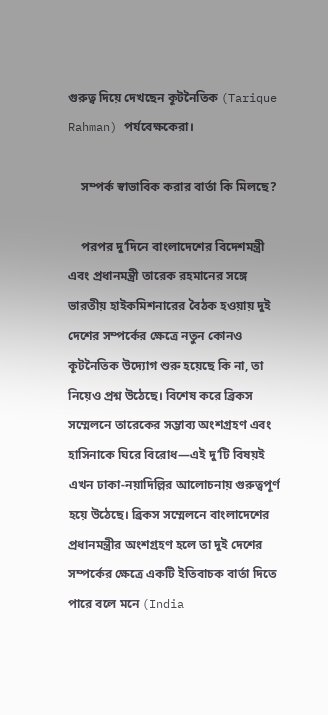গুরুত্ব দিয়ে দেখছেন কূটনৈতিক (Tarique Rahman) পর্যবেক্ষকেরা।

    সম্পর্ক স্বাভাবিক করার বার্তা কি মিলছে?

    পরপর দু’দিনে বাংলাদেশের বিদেশমন্ত্রী এবং প্রধানমন্ত্রী তারেক রহমানের সঙ্গে ভারতীয় হাইকমিশনারের বৈঠক হওয়ায় দুই দেশের সম্পর্কের ক্ষেত্রে নতুন কোনও কূটনৈতিক উদ্যোগ শুরু হয়েছে কি না, তা নিয়েও প্রশ্ন উঠেছে। বিশেষ করে ব্রিকস সম্মেলনে তারেকের সম্ভাব্য অংশগ্রহণ এবং হাসিনাকে ঘিরে বিরোধ—এই দু’টি বিষয়ই এখন ঢাকা-নয়াদিল্লির আলোচনায় গুরুত্বপূর্ণ হয়ে উঠেছে। ব্রিকস সম্মেলনে বাংলাদেশের প্রধানমন্ত্রীর অংশগ্রহণ হলে তা দুই দেশের সম্পর্কের ক্ষেত্রে একটি ইতিবাচক বার্তা দিতে পারে বলে মনে (India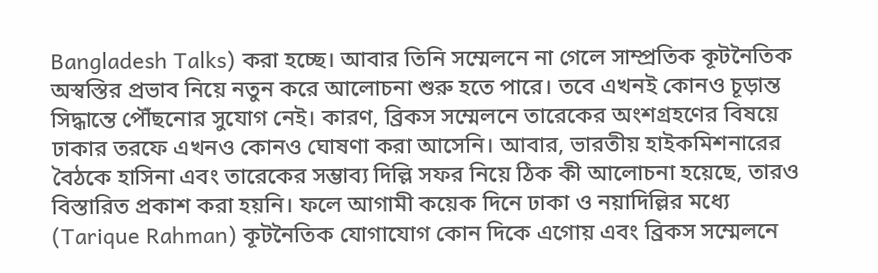Bangladesh Talks) করা হচ্ছে। আবার তিনি সম্মেলনে না গেলে সাম্প্রতিক কূটনৈতিক অস্বস্তির প্রভাব নিয়ে নতুন করে আলোচনা শুরু হতে পারে। তবে এখনই কোনও চূড়ান্ত সিদ্ধান্তে পৌঁছনোর সুযোগ নেই। কারণ, ব্রিকস সম্মেলনে তারেকের অংশগ্রহণের বিষয়ে ঢাকার তরফে এখনও কোনও ঘোষণা করা আসেনি। আবার, ভারতীয় হাইকমিশনারের বৈঠকে হাসিনা এবং তারেকের সম্ভাব্য দিল্লি সফর নিয়ে ঠিক কী আলোচনা হয়েছে, তারও বিস্তারিত প্রকাশ করা হয়নি। ফলে আগামী কয়েক দিনে ঢাকা ও নয়াদিল্লির মধ্যে (Tarique Rahman) কূটনৈতিক যোগাযোগ কোন দিকে এগোয় এবং ব্রিকস সম্মেলনে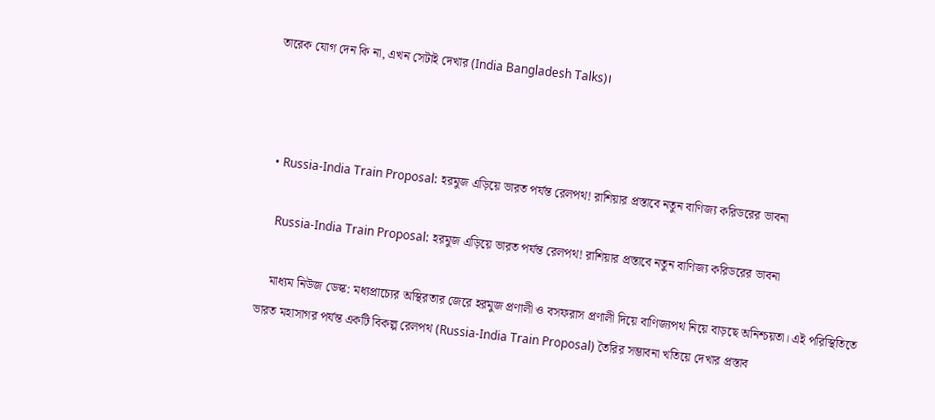তারেক যোগ দেন কি না, এখন সেটাই দেখার (India Bangladesh Talks)।



  • Russia-India Train Proposal: হরমুজ এড়িয়ে ভারত পর্যন্ত রেলপথ! রাশিয়ার প্রস্তাবে নতুন বাণিজ্য করিডরের ভাবনা

    Russia-India Train Proposal: হরমুজ এড়িয়ে ভারত পর্যন্ত রেলপথ! রাশিয়ার প্রস্তাবে নতুন বাণিজ্য করিডরের ভাবনা

    মাধ্যম নিউজ ডেস্ক: মধ্যপ্রাচ্যের অস্থিরতার জেরে হরমুজ প্রণালী ও বসফরাস প্রণালী দিয়ে বাণিজ্যপথ নিয়ে বাড়ছে অনিশ্চয়তা। এই পরিস্থিতিতে ভারত মহাসাগর পর্যন্ত একটি বিকল্প রেলপথ (Russia-India Train Proposal) তৈরির সম্ভাবনা খতিয়ে দেখার প্রস্তাব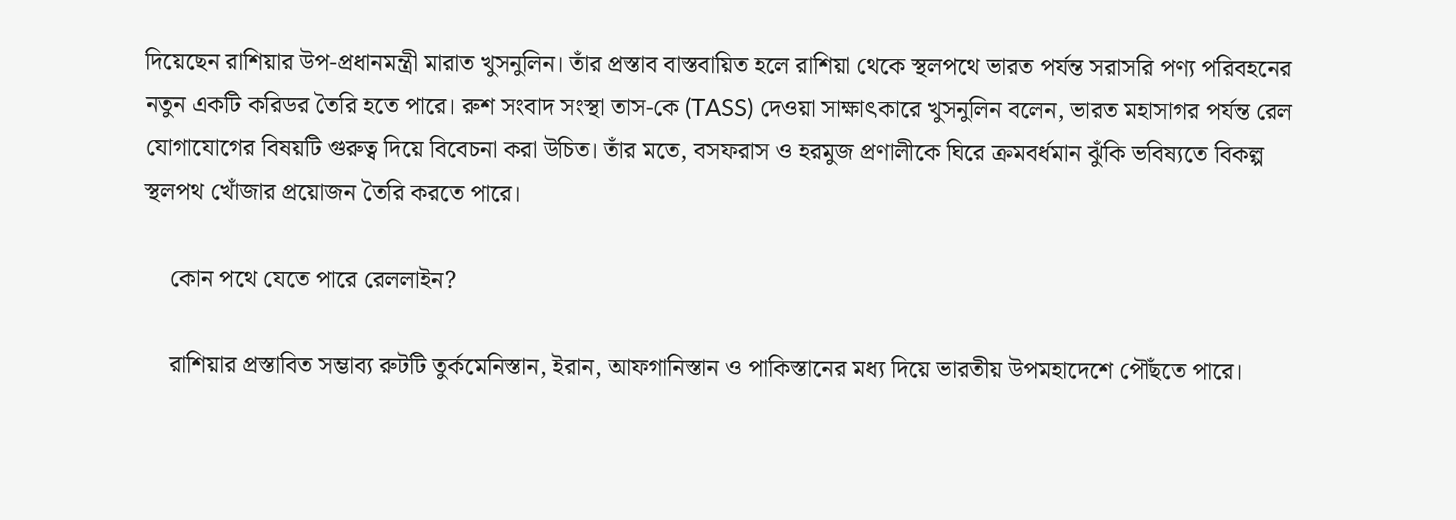দিয়েছেন রাশিয়ার উপ-প্রধানমন্ত্রী মারাত খুসনুলিন। তাঁর প্রস্তাব বাস্তবায়িত হলে রাশিয়া থেকে স্থলপথে ভারত পর্যন্ত সরাসরি পণ্য পরিবহনের নতুন একটি করিডর তৈরি হতে পারে। রুশ সংবাদ সংস্থা তাস-কে (TASS) দেওয়া সাক্ষাৎকারে খুসনুলিন বলেন, ভারত মহাসাগর পর্যন্ত রেল যোগাযোগের বিষয়টি গুরুত্ব দিয়ে বিবেচনা করা উচিত। তাঁর মতে, বসফরাস ও হরমুজ প্রণালীকে ঘিরে ক্রমবর্ধমান ঝুঁকি ভবিষ্যতে বিকল্প স্থলপথ খোঁজার প্রয়োজন তৈরি করতে পারে।

    কোন পথে যেতে পারে রেললাইন?

    রাশিয়ার প্রস্তাবিত সম্ভাব্য রুটটি তুর্কমেনিস্তান, ইরান, আফগানিস্তান ও পাকিস্তানের মধ্য দিয়ে ভারতীয় উপমহাদেশে পৌঁছতে পারে।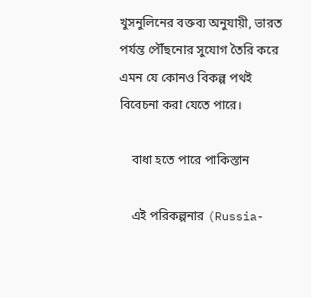খুসনুলিনের বক্তব্য অনুযায়ী, ভারত পর্যন্ত পৌঁছনোর সুযোগ তৈরি করে এমন যে কোনও বিকল্প পথই বিবেচনা করা যেতে পারে।

    বাধা হতে পারে পাকিস্তান

    এই পরিকল্পনার (Russia-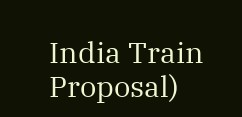India Train Proposal)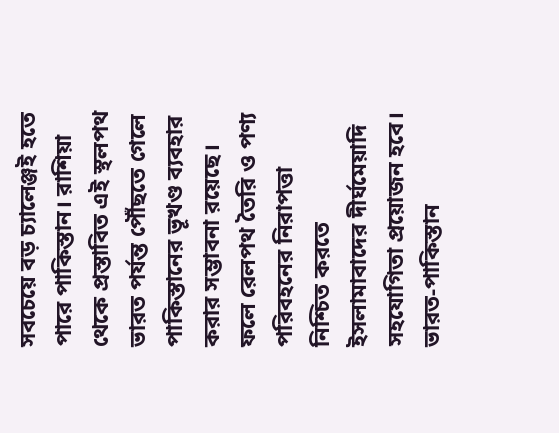সবচেয়ে বড় চ্যালেঞ্জই হতে পারে পাকিস্তান। রাশিয়া থেকে প্রস্তাবিত এই স্থলপথ ভারত পর্যন্ত পৌঁছতে গেলে পাকিস্তানের ভূখণ্ড ব্যবহার করার সম্ভাবনা রয়েছে। ফলে রেলপথ তৈরি ও পণ্য পরিবহনের নিরাপত্তা নিশ্চিত করতে ইসলামাবাদের দীর্ঘমেয়াদি সহযোগিতা প্রয়োজন হবে। ভারত-পাকিস্তান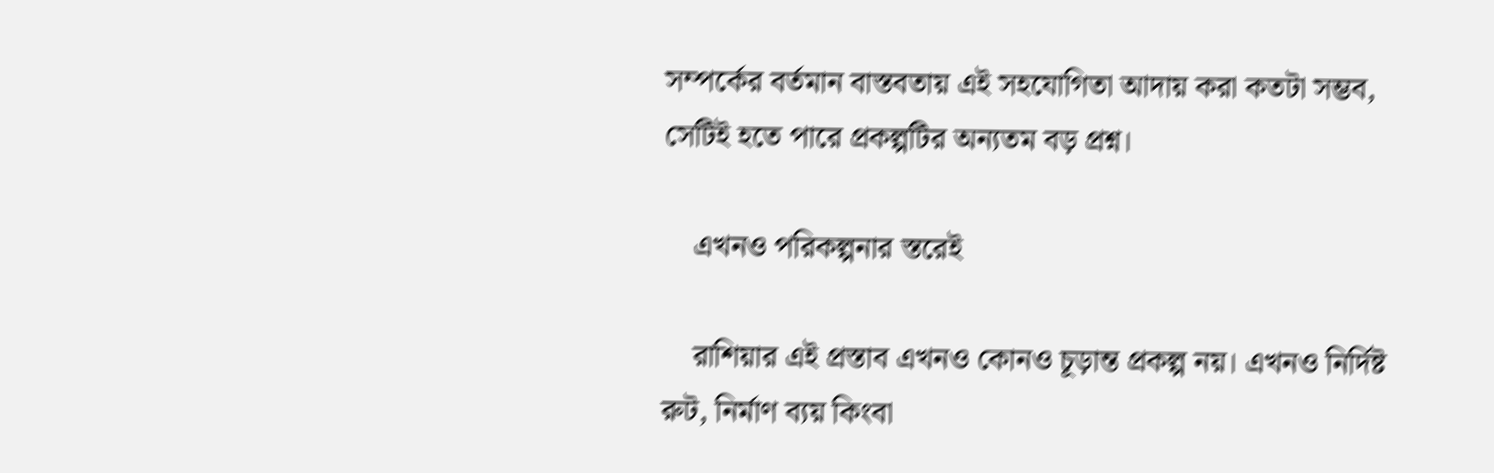সম্পর্কের বর্তমান বাস্তবতায় এই সহযোগিতা আদায় করা কতটা সম্ভব, সেটিই হতে পারে প্রকল্পটির অন্যতম বড় প্রশ্ন।

    এখনও পরিকল্পনার স্তরেই

    রাশিয়ার এই প্রস্তাব এখনও কোনও চূড়ান্ত প্রকল্প নয়। এখনও নির্দিষ্ট রুট, নির্মাণ ব্যয় কিংবা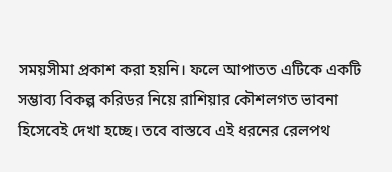সময়সীমা প্রকাশ করা হয়নি। ফলে আপাতত এটিকে একটি সম্ভাব্য বিকল্প করিডর নিয়ে রাশিয়ার কৌশলগত ভাবনা হিসেবেই দেখা হচ্ছে। তবে বাস্তবে এই ধরনের রেলপথ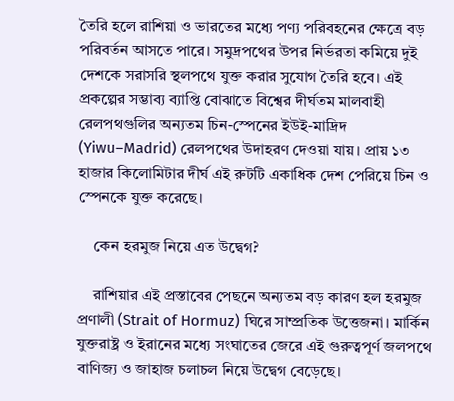তৈরি হলে রাশিয়া ও ভারতের মধ্যে পণ্য পরিবহনের ক্ষেত্রে বড় পরিবর্তন আসতে পারে। সমুদ্রপথের উপর নির্ভরতা কমিয়ে দুই দেশকে সরাসরি স্থলপথে যুক্ত করার সুযোগ তৈরি হবে। এই প্রকল্পের সম্ভাব্য ব্যাপ্তি বোঝাতে বিশ্বের দীর্ঘতম মালবাহী রেলপথগুলির অন্যতম চিন-স্পেনের ইউই-মাদ্রিদ (Yiwu–Madrid) রেলপথের উদাহরণ দেওয়া যায়। প্রায় ১৩ হাজার কিলোমিটার দীর্ঘ এই রুটটি একাধিক দেশ পেরিয়ে চিন ও স্পেনকে যুক্ত করেছে।

    কেন হরমুজ নিয়ে এত উদ্বেগ?

    রাশিয়ার এই প্রস্তাবের পেছনে অন্যতম বড় কারণ হল হরমুজ প্রণালী (Strait of Hormuz) ঘিরে সাম্প্রতিক উত্তেজনা। মার্কিন যুক্তরাষ্ট্র ও ইরানের মধ্যে সংঘাতের জেরে এই গুরুত্বপূর্ণ জলপথে বাণিজ্য ও জাহাজ চলাচল নিয়ে উদ্বেগ বেড়েছে।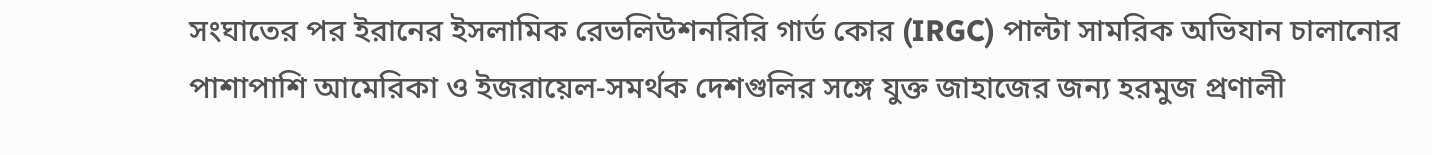সংঘাতের পর ইরানের ইসলামিক রেভলিউশনরিরি গার্ড কোর (IRGC) পাল্টা সামরিক অভিযান চালানোর পাশাপাশি আমেরিকা ও ইজরায়েল-সমর্থক দেশগুলির সঙ্গে যুক্ত জাহাজের জন্য হরমুজ প্রণালী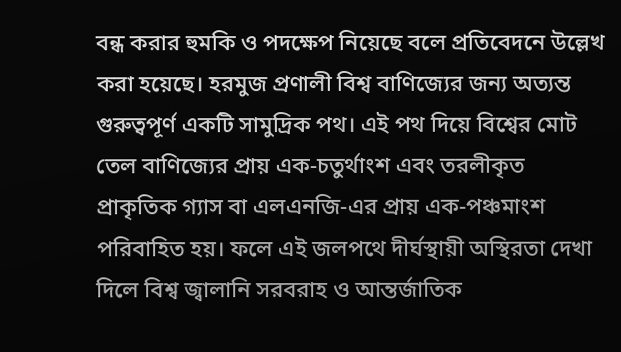বন্ধ করার হুমকি ও পদক্ষেপ নিয়েছে বলে প্রতিবেদনে উল্লেখ করা হয়েছে। হরমুজ প্রণালী বিশ্ব বাণিজ্যের জন্য অত্যন্ত গুরুত্বপূর্ণ একটি সামুদ্রিক পথ। এই পথ দিয়ে বিশ্বের মোট তেল বাণিজ্যের প্রায় এক-চতুর্থাংশ এবং তরলীকৃত প্রাকৃতিক গ্যাস বা এলএনজি-এর প্রায় এক-পঞ্চমাংশ পরিবাহিত হয়। ফলে এই জলপথে দীর্ঘস্থায়ী অস্থিরতা দেখা দিলে বিশ্ব জ্বালানি সরবরাহ ও আন্তর্জাতিক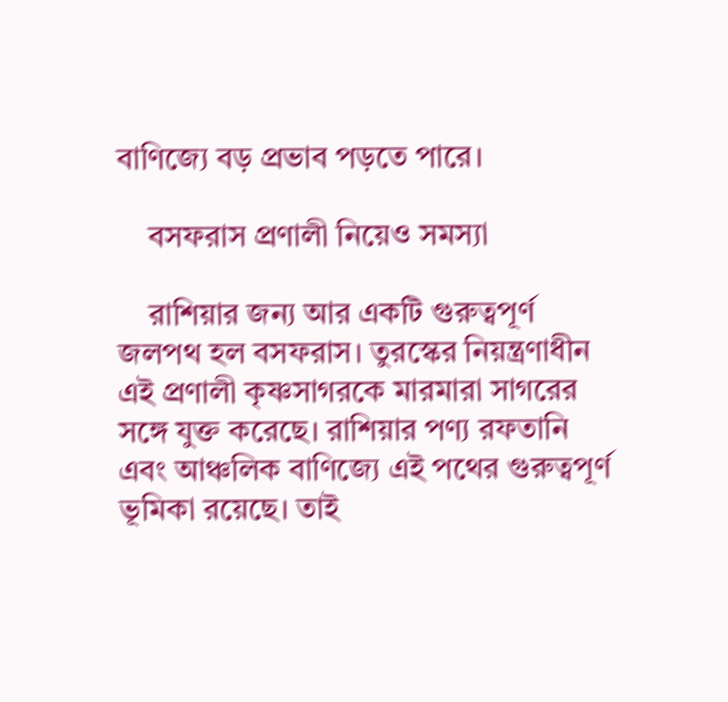বাণিজ্যে বড় প্রভাব পড়তে পারে।

    বসফরাস প্রণালী নিয়েও সমস্যা

    রাশিয়ার জন্য আর একটি গুরুত্বপূর্ণ জলপথ হল বসফরাস। তুরস্কের নিয়ন্ত্রণাধীন এই প্রণালী কৃষ্ণসাগরকে মারমারা সাগরের সঙ্গে যুক্ত করেছে। রাশিয়ার পণ্য রফতানি এবং আঞ্চলিক বাণিজ্যে এই পথের গুরুত্বপূর্ণ ভূমিকা রয়েছে। তাই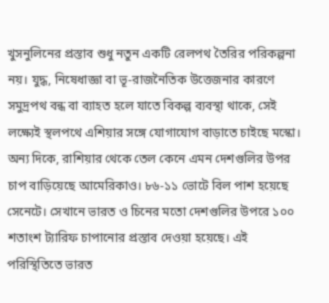খুসনুলিনের প্রস্তাব শুধু নতুন একটি রেলপথ তৈরির পরিকল্পনা নয়। যুদ্ধ, নিষেধাজ্ঞা বা ভূ-রাজনৈতিক উত্তেজনার কারণে সমুদ্রপথ বন্ধ বা ব্যাহত হলে যাতে বিকল্প ব্যবস্থা থাকে, সেই লক্ষ্যেই স্থলপথে এশিয়ার সঙ্গে যোগাযোগ বাড়াতে চাইছে মস্কো। অন্য দিকে, রাশিয়ার থেকে তেল কেনে এমন দেশগুলির উপর চাপ বাড়িয়েছে আমেরিকাও। ৮৬-১১ ভোটে বিল পাশ হয়েছে সেনেটে। সেখানে ভারত ও চিনের মতো দেশগুলির উপরে ১০০ শতাংশ ট্যারিফ চাপানোর প্রস্তাব দেওয়া হয়েছে। এই পরিস্থিতিতে ভারত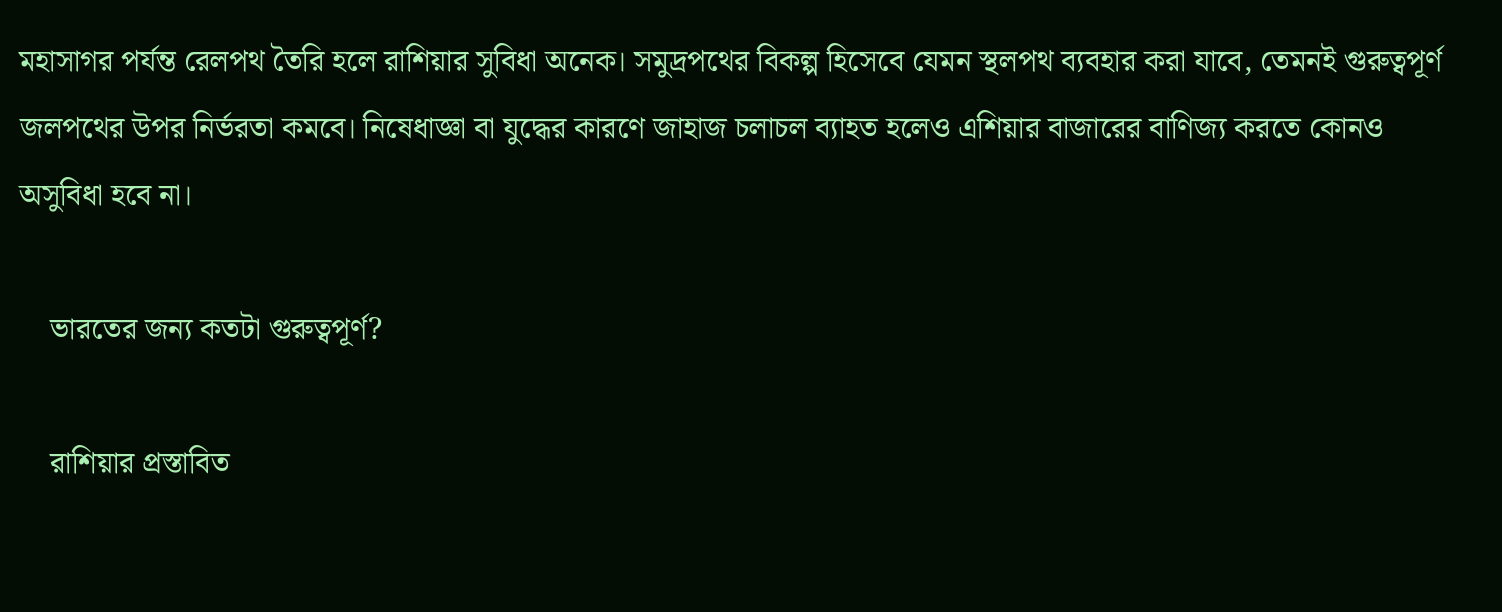মহাসাগর পর্যন্ত রেলপথ তৈরি হলে রাশিয়ার সুবিধা অনেক। সমুদ্রপথের বিকল্প হিসেবে যেমন স্থলপথ ব্যবহার করা যাবে, তেমনই গুরুত্বপূর্ণ জলপথের উপর নির্ভরতা কমবে। নিষেধাজ্ঞা বা যুদ্ধের কারণে জাহাজ চলাচল ব্যাহত হলেও এশিয়ার বাজারের বাণিজ্য করতে কোনও অসুবিধা হবে না।

    ভারতের জন্য কতটা গুরুত্বপূর্ণ?

    রাশিয়ার প্রস্তাবিত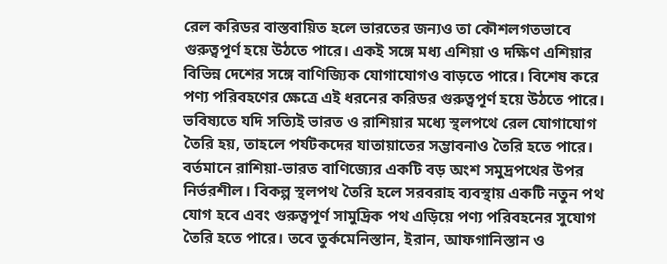রেল করিডর বাস্তবায়িত হলে ভারতের জন্যও তা কৌশলগতভাবে গুরুত্বপূর্ণ হয়ে উঠতে পারে। একই সঙ্গে মধ্য এশিয়া ও দক্ষিণ এশিয়ার বিভিন্ন দেশের সঙ্গে বাণিজ্যিক যোগাযোগও বাড়তে পারে। বিশেষ করে পণ্য পরিবহণের ক্ষেত্রে এই ধরনের করিডর গুরুত্বপূর্ণ হয়ে উঠতে পারে। ভবিষ্যতে যদি সত্যিই ভারত ও রাশিয়ার মধ্যে স্থলপথে রেল যোগাযোগ তৈরি হয়, তাহলে পর্যটকদের যাতায়াতের সম্ভাবনাও তৈরি হতে পারে। বর্তমানে রাশিয়া-ভারত বাণিজ্যের একটি বড় অংশ সমুদ্রপথের উপর নির্ভরশীল। বিকল্প স্থলপথ তৈরি হলে সরবরাহ ব্যবস্থায় একটি নতুন পথ যোগ হবে এবং গুরুত্বপূর্ণ সামুদ্রিক পথ এড়িয়ে পণ্য পরিবহনের সুযোগ তৈরি হতে পারে। তবে তুর্কমেনিস্তান, ইরান, আফগানিস্তান ও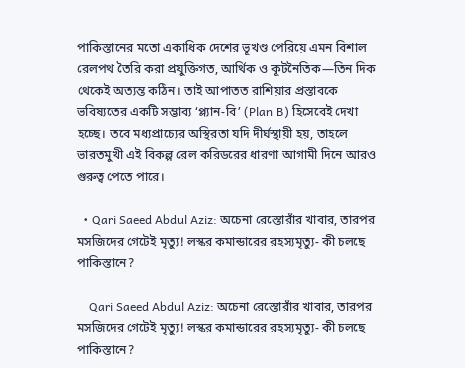পাকিস্তানের মতো একাধিক দেশের ভূখণ্ড পেরিয়ে এমন বিশাল রেলপথ তৈরি করা প্রযুক্তিগত, আর্থিক ও কূটনৈতিক—তিন দিক থেকেই অত্যন্ত কঠিন। তাই আপাতত রাশিয়ার প্রস্তাবকে ভবিষ্যতের একটি সম্ভাব্য ‘প্ল্যান-বি’ (Plan B) হিসেবেই দেখা হচ্ছে। তবে মধ্যপ্রাচ্যের অস্থিরতা যদি দীর্ঘস্থায়ী হয়, তাহলে ভারতমুখী এই বিকল্প রেল করিডরের ধারণা আগামী দিনে আরও গুরুত্ব পেতে পারে।

  • Qari Saeed Abdul Aziz: অচেনা রেস্তোরাঁর খাবার, তারপর মসজিদের গেটেই মৃত্যু! লস্কর কমান্ডারের রহস্যমৃত্যু- কী চলছে পাকিস্তানে?

    Qari Saeed Abdul Aziz: অচেনা রেস্তোরাঁর খাবার, তারপর মসজিদের গেটেই মৃত্যু! লস্কর কমান্ডারের রহস্যমৃত্যু- কী চলছে পাকিস্তানে?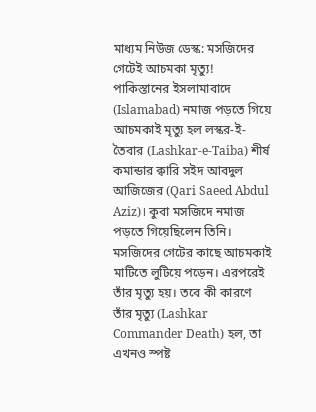মাধ্যম নিউজ ডেস্ক: মসজিদের গেটেই আচমকা মৃত্যু! পাকিস্তানের ইসলামাবাদে (Islamabad) নমাজ পড়তে গিয়ে আচমকাই মৃত্যু হল লস্কর-ই-তৈবার (Lashkar-e-Taiba) শীর্ষ কমান্ডার ক্বারি সইদ আবদুল আজিজের (Qari Saeed Abdul Aziz)। কুবা মসজিদে নমাজ পড়তে গিয়েছিলেন তিনি। মসজিদের গেটের কাছে আচমকাই মাটিতে লুটিয়ে পড়েন। এরপরেই তাঁর মৃত্যু হয়। তবে কী কারণে তাঁর মৃত্যু (Lashkar Commander Death) হল, তা এখনও স্পষ্ট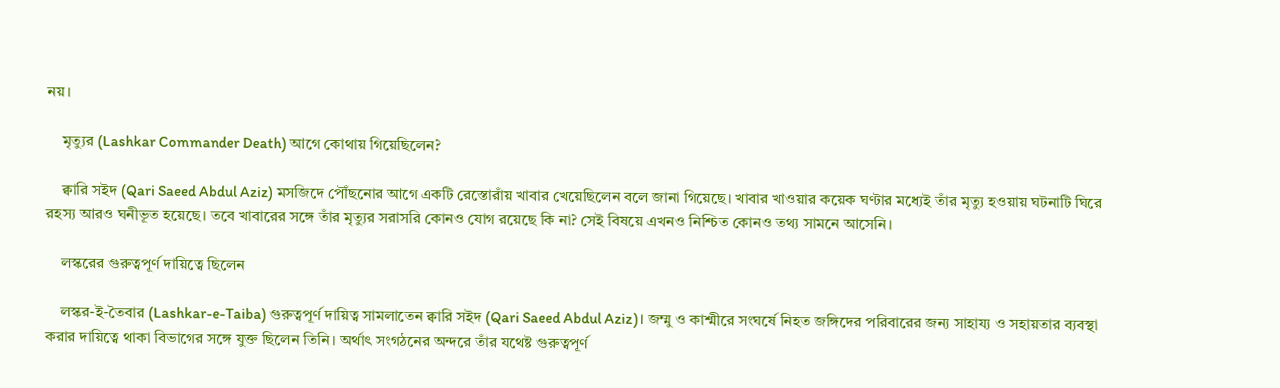নয়।

    মৃত্যুর (Lashkar Commander Death) আগে কোথায় গিয়েছিলেন?

    ক্বারি সইদ (Qari Saeed Abdul Aziz) মসজিদে পৌঁছনোর আগে একটি রেস্তোরাঁয় খাবার খেয়েছিলেন বলে জানা গিয়েছে। খাবার খাওয়ার কয়েক ঘণ্টার মধ্যেই তাঁর মৃত্যু হওয়ায় ঘটনাটি ঘিরে রহস্য আরও ঘনীভূত হয়েছে। তবে খাবারের সঙ্গে তাঁর মৃত্যুর সরাসরি কোনও যোগ রয়েছে কি না? সেই বিষয়ে এখনও নিশ্চিত কোনও তথ্য সামনে আসেনি।

    লস্করের গুরুত্বপূর্ণ দায়িত্বে ছিলেন

    লস্কর-ই-তৈবার (Lashkar-e-Taiba) গুরুত্বপূর্ণ দায়িত্ব সামলাতেন ক্বারি সইদ (Qari Saeed Abdul Aziz)। জম্মু ও কাশ্মীরে সংঘর্ষে নিহত জঙ্গিদের পরিবারের জন্য সাহায্য ও সহায়তার ব্যবস্থা করার দায়িত্বে থাকা বিভাগের সঙ্গে যুক্ত ছিলেন তিনি। অর্থাৎ সংগঠনের অন্দরে তাঁর যথেষ্ট গুরুত্বপূর্ণ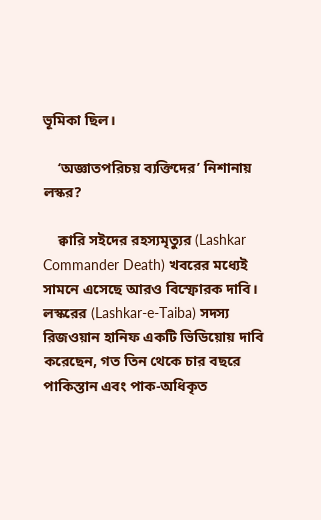ভূমিকা ছিল।

    ‘অজ্ঞাতপরিচয় ব্যক্তিদের’ নিশানায় লস্কর?

    ক্বারি সইদের রহস্যমৃত্যুর (Lashkar Commander Death) খবরের মধ্যেই সামনে এসেছে আরও বিস্ফোরক দাবি। লস্করের (Lashkar-e-Taiba) সদস্য রিজওয়ান হানিফ একটি ভিডিয়োয় দাবি করেছেন, গত তিন থেকে চার বছরে পাকিস্তান এবং পাক-অধিকৃত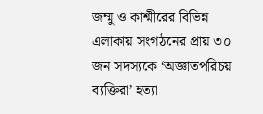জম্মু ও কাশ্মীরের বিভিন্ন এলাকায় সংগঠনের প্রায় ৩০ জন সদস্যকে ‘অজ্ঞাতপরিচয় ব্যক্তিরা’ হত্যা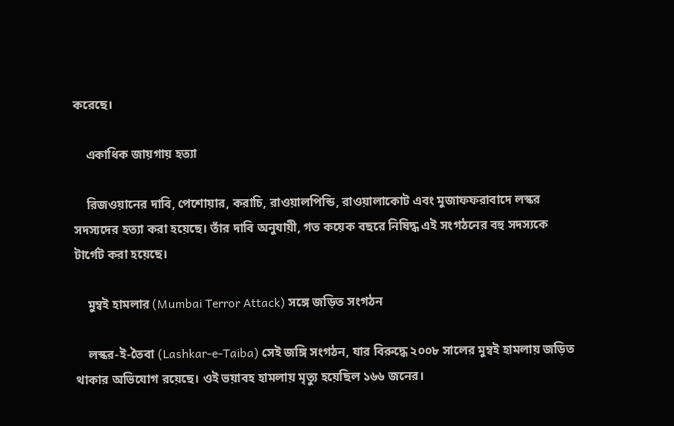করেছে।

    একাধিক জায়গায় হত্যা

    রিজওয়ানের দাবি, পেশোয়ার, করাচি, রাওয়ালপিন্ডি, রাওয়ালাকোট এবং মুজাফফরাবাদে লস্কর সদস্যদের হত্যা করা হয়েছে। তাঁর দাবি অনুযায়ী, গত কয়েক বছরে নিষিদ্ধ এই সংগঠনের বহু সদস্যকে টার্গেট করা হয়েছে।

    মুম্বই হামলার (Mumbai Terror Attack) সঙ্গে জড়িত সংগঠন

    লস্কর-ই-তৈবা (Lashkar-e-Taiba) সেই জঙ্গি সংগঠন, যার বিরুদ্ধে ২০০৮ সালের মুম্বই হামলায় জড়িত থাকার অভিযোগ রয়েছে। ওই ভয়াবহ হামলায় মৃত্যু হয়েছিল ১৬৬ জনের।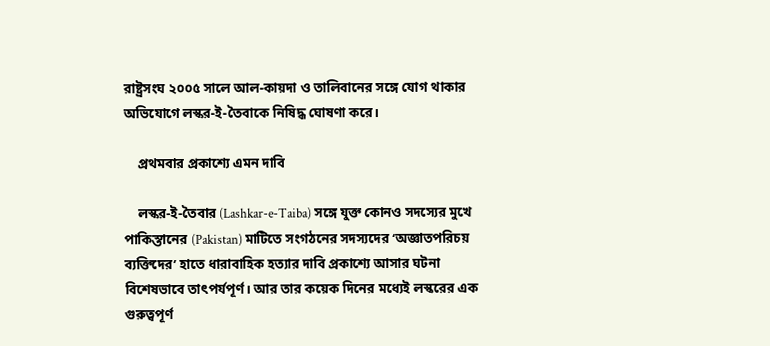রাষ্ট্রসংঘ ২০০৫ সালে আল-কায়দা ও তালিবানের সঙ্গে যোগ থাকার অভিযোগে লস্কর-ই-তৈবাকে নিষিদ্ধ ঘোষণা করে।

    প্রথমবার প্রকাশ্যে এমন দাবি

    লস্কর-ই-তৈবার (Lashkar-e-Taiba) সঙ্গে যুক্ত কোনও সদস্যের মুখে পাকিস্তানের (Pakistan) মাটিতে সংগঠনের সদস্যদের ‘অজ্ঞাতপরিচয় ব্যক্তিদের’ হাতে ধারাবাহিক হত্যার দাবি প্রকাশ্যে আসার ঘটনা বিশেষভাবে তাৎপর্যপূর্ণ। আর তার কয়েক দিনের মধ্যেই লস্করের এক গুরুত্বপূর্ণ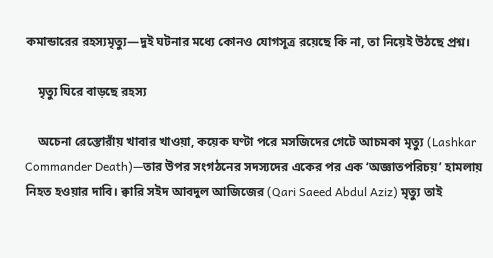কমান্ডারের রহস্যমৃত্যু—দুই ঘটনার মধ্যে কোনও যোগসূত্র রয়েছে কি না, তা নিয়েই উঠছে প্রশ্ন।

    মৃত্যু ঘিরে বাড়ছে রহস্য

    অচেনা রেস্তোরাঁয় খাবার খাওয়া, কয়েক ঘণ্টা পরে মসজিদের গেটে আচমকা মৃত্যু (Lashkar Commander Death)—তার উপর সংগঠনের সদস্যদের একের পর এক ‘অজ্ঞাতপরিচয়’ হামলায় নিহত হওয়ার দাবি। ক্বারি সইদ আবদুল আজিজের (Qari Saeed Abdul Aziz) মৃত্যু তাই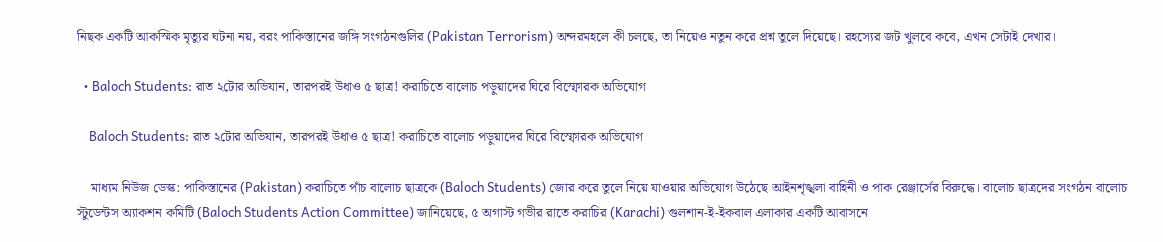নিছক একটি আকস্মিক মৃত্যুর ঘটনা নয়, বরং পাকিস্তানের জঙ্গি সংগঠনগুলির (Pakistan Terrorism) অন্দরমহলে কী চলছে, তা নিয়েও নতুন করে প্রশ্ন তুলে দিয়েছে। রহস্যের জট খুলবে কবে, এখন সেটাই দেখার।

  • Baloch Students: রাত ২টোর অভিযান, তারপরই উধাও ৫ ছাত্র! করাচিতে বালোচ পড়ুয়াদের ঘিরে বিস্ফোরক অভিযোগ

    Baloch Students: রাত ২টোর অভিযান, তারপরই উধাও ৫ ছাত্র! করাচিতে বালোচ পড়ুয়াদের ঘিরে বিস্ফোরক অভিযোগ

    মাধ্যম নিউজ ডেস্ক: পাকিস্তানের (Pakistan) করাচিতে পাঁচ বালোচ ছাত্রকে (Baloch Students) জোর করে তুলে নিয়ে যাওয়ার অভিযোগ উঠেছে আইনশৃঙ্খলা বাহিনী ও পাক রেঞ্জার্সের বিরুদ্ধে। বালোচ ছাত্রদের সংগঠন বালোচ স্টুডেন্টস অ্যাকশন কমিটি (Baloch Students Action Committee) জানিয়েছে, ৫ অগাস্ট গভীর রাতে করাচির (Karachi) গুলশান-ই-ইকবাল এলাকার একটি আবাসনে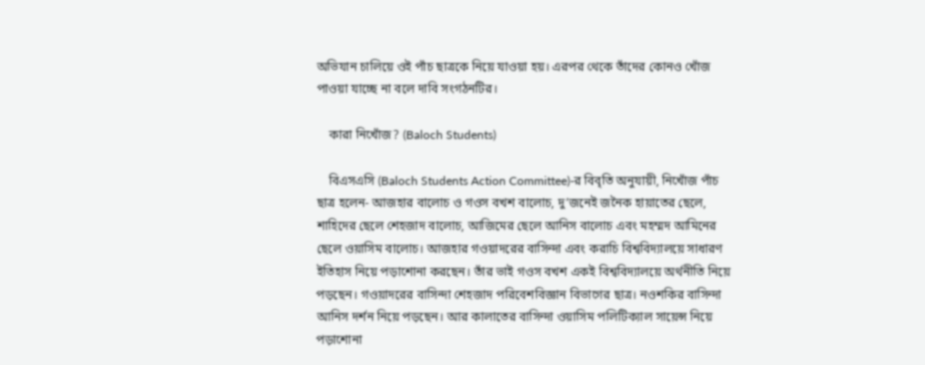অভিযান চালিয়ে ওই পাঁচ ছাত্রকে নিয়ে যাওয়া হয়। এরপর থেকে তাঁদের কোনও খোঁজ পাওয়া যাচ্ছে না বলে দাবি সংগঠনটির।

    কারা নিখোঁজ? (Baloch Students)

    বিএসএসি (Baloch Students Action Committee)-র বিবৃতি অনুযায়ী, নিখোঁজ পাঁচ ছাত্র হলেন- আজহার বালোচ ও গওস বখশ বালোচ, দু’জনেই জনৈক হায়াতের ছেলে, শাহিদের ছেলে শেহজাদ বালোচ, আজিমের ছেলে আনিস বালোচ এবং মহম্মদ আমিনের ছেলে ওয়াসিম বালোচ। আজহার গওয়াদরের বাসিন্দা এবং করাচি বিশ্ববিদ্যালয়ে সাধারণ ইতিহাস নিয়ে পড়াশোনা করছেন। তাঁর ভাই গওস বখশ একই বিশ্ববিদ্যালয়ে অর্থনীতি নিয়ে পড়ছেন। গওয়াদরের বাসিন্দা শেহজাদ পরিবেশবিজ্ঞান বিভাগের ছাত্র। নওশকির বাসিন্দা আনিস দর্শন নিয়ে পড়ছেন। আর কালাতের বাসিন্দা ওয়াসিম পলিটিক্যাল সায়েন্স নিয়ে পড়াশোনা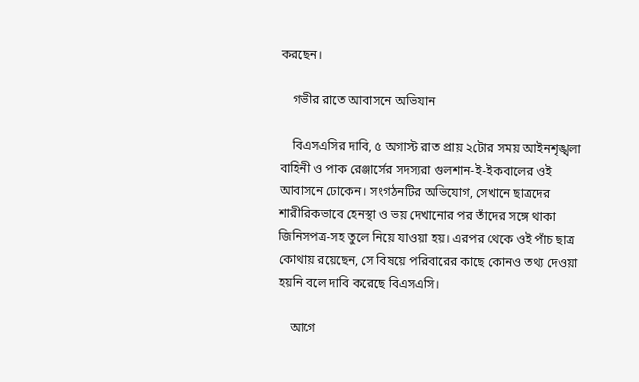করছেন।

    গভীর রাতে আবাসনে অভিযান

    বিএসএসির দাবি, ৫ অগাস্ট রাত প্রায় ২টোর সময় আইনশৃঙ্খলা বাহিনী ও পাক রেঞ্জার্সের সদস্যরা গুলশান-ই-ইকবালের ওই আবাসনে ঢোকেন। সংগঠনটির অভিযোগ, সেখানে ছাত্রদের শারীরিকভাবে হেনস্থা ও ভয় দেখানোর পর তাঁদের সঙ্গে থাকা জিনিসপত্র-সহ তুলে নিয়ে যাওয়া হয়। এরপর থেকে ওই পাঁচ ছাত্র কোথায় রয়েছেন, সে বিষয়ে পরিবারের কাছে কোনও তথ্য দেওয়া হয়নি বলে দাবি করেছে বিএসএসি।

    আগে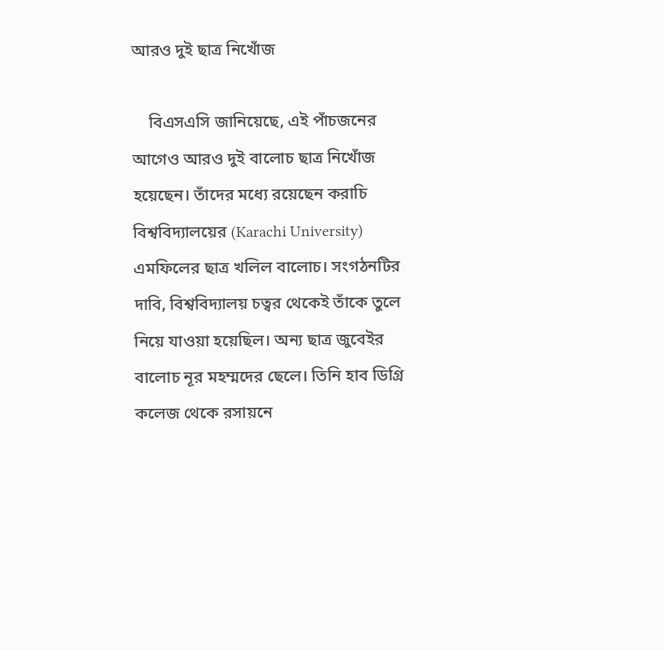আরও দুই ছাত্র নিখোঁজ

    বিএসএসি জানিয়েছে, এই পাঁচজনের আগেও আরও দুই বালোচ ছাত্র নিখোঁজ হয়েছেন। তাঁদের মধ্যে রয়েছেন করাচি বিশ্ববিদ্যালয়ের (Karachi University) এমফিলের ছাত্র খলিল বালোচ। সংগঠনটির দাবি, বিশ্ববিদ্যালয় চত্বর থেকেই তাঁকে তুলে নিয়ে যাওয়া হয়েছিল। অন্য ছাত্র জুবেইর বালোচ নূর মহম্মদের ছেলে। তিনি হাব ডিগ্রি কলেজ থেকে রসায়নে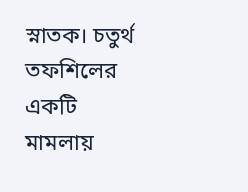স্নাতক। চতুর্থ তফশিলের একটি মামলায়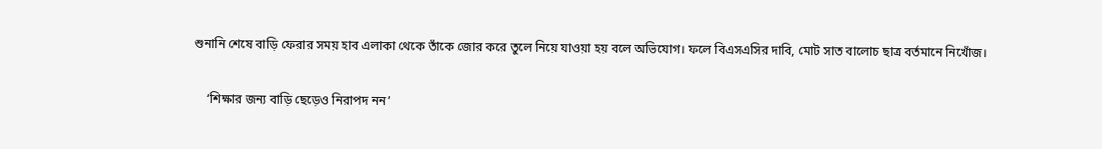শুনানি শেষে বাড়ি ফেরার সময় হাব এলাকা থেকে তাঁকে জোর করে তুলে নিয়ে যাওয়া হয় বলে অভিযোগ। ফলে বিএসএসির দাবি, মোট সাত বালোচ ছাত্র বর্তমানে নিখোঁজ।

    ‘শিক্ষার জন্য বাড়ি ছেড়েও নিরাপদ নন’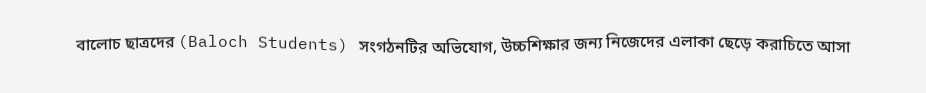বালোচ ছাত্রদের (Baloch Students) সংগঠনটির অভিযোগ, উচ্চশিক্ষার জন্য নিজেদের এলাকা ছেড়ে করাচিতে আসা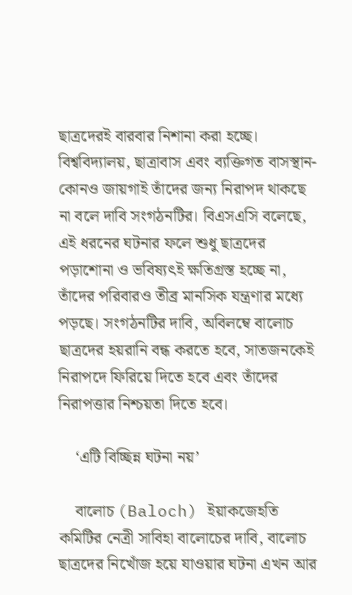ছাত্রদেরই বারবার নিশানা করা হচ্ছে। বিশ্ববিদ্যালয়, ছাত্রাবাস এবং ব্যক্তিগত বাসস্থান- কোনও জায়গাই তাঁদের জন্য নিরাপদ থাকছে না বলে দাবি সংগঠনটির। বিএসএসি বলেছে, এই ধরনের ঘটনার ফলে শুধু ছাত্রদের পড়াশোনা ও ভবিষ্যৎই ক্ষতিগ্রস্ত হচ্ছে না, তাঁদের পরিবারও তীব্র মানসিক যন্ত্রণার মধ্যে পড়ছে। সংগঠনটির দাবি, অবিলম্বে বালোচ ছাত্রদের হয়রানি বন্ধ করতে হবে, সাতজনকেই নিরাপদে ফিরিয়ে দিতে হবে এবং তাঁদের নিরাপত্তার নিশ্চয়তা দিতে হবে।

    ‘এটি বিচ্ছিন্ন ঘটনা নয়’

    বালোচ (Baloch) ইয়াকজেহতি কমিটির নেত্রী সাবিহা বালোচের দাবি, বালোচ ছাত্রদের নিখোঁজ হয়ে যাওয়ার ঘটনা এখন আর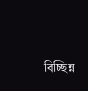বিচ্ছিন্ন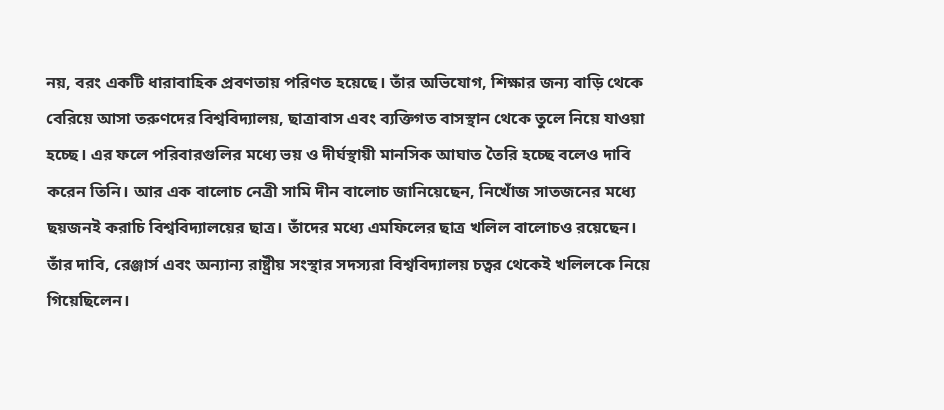নয়, বরং একটি ধারাবাহিক প্রবণতায় পরিণত হয়েছে। তাঁর অভিযোগ, শিক্ষার জন্য বাড়ি থেকে বেরিয়ে আসা তরুণদের বিশ্ববিদ্যালয়, ছাত্রাবাস এবং ব্যক্তিগত বাসস্থান থেকে তুলে নিয়ে যাওয়া হচ্ছে। এর ফলে পরিবারগুলির মধ্যে ভয় ও দীর্ঘস্থায়ী মানসিক আঘাত তৈরি হচ্ছে বলেও দাবি করেন তিনি। আর এক বালোচ নেত্রী সামি দীন বালোচ জানিয়েছেন, নিখোঁজ সাতজনের মধ্যে ছয়জনই করাচি বিশ্ববিদ্যালয়ের ছাত্র। তাঁদের মধ্যে এমফিলের ছাত্র খলিল বালোচও রয়েছেন। তাঁর দাবি, রেঞ্জার্স এবং অন্যান্য রাষ্ট্রীয় সংস্থার সদস্যরা বিশ্ববিদ্যালয় চত্বর থেকেই খলিলকে নিয়ে গিয়েছিলেন।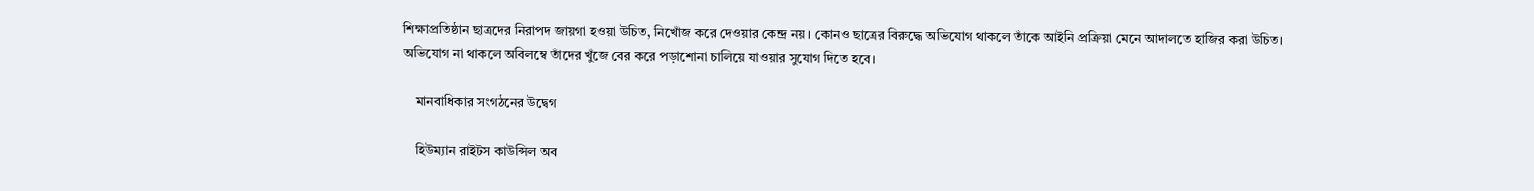শিক্ষাপ্রতিষ্ঠান ছাত্রদের নিরাপদ জায়গা হওয়া উচিত, নিখোঁজ করে দেওয়ার কেন্দ্র নয়। কোনও ছাত্রের বিরুদ্ধে অভিযোগ থাকলে তাঁকে আইনি প্রক্রিয়া মেনে আদালতে হাজির করা উচিত। অভিযোগ না থাকলে অবিলম্বে তাঁদের খুঁজে বের করে পড়াশোনা চালিয়ে যাওয়ার সুযোগ দিতে হবে।

    মানবাধিকার সংগঠনের উদ্বেগ

    হিউম্যান রাইটস কাউন্সিল অব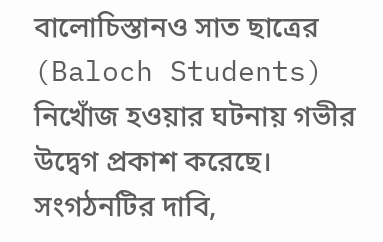বালোচিস্তানও সাত ছাত্রের (Baloch Students) নিখোঁজ হওয়ার ঘটনায় গভীর উদ্বেগ প্রকাশ করেছে। সংগঠনটির দাবি,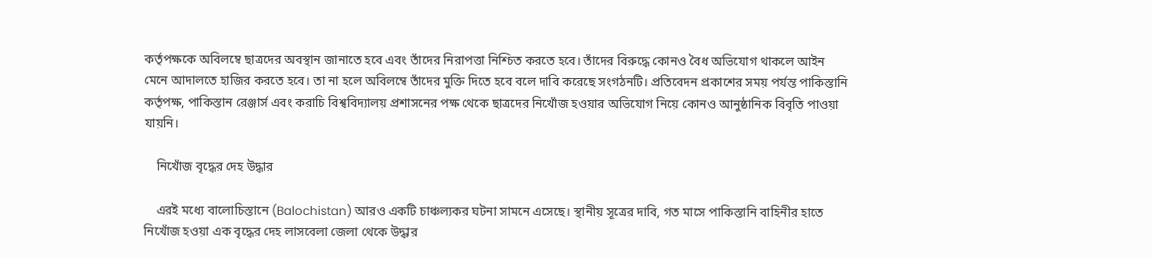কর্তৃপক্ষকে অবিলম্বে ছাত্রদের অবস্থান জানাতে হবে এবং তাঁদের নিরাপত্তা নিশ্চিত করতে হবে। তাঁদের বিরুদ্ধে কোনও বৈধ অভিযোগ থাকলে আইন মেনে আদালতে হাজির করতে হবে। তা না হলে অবিলম্বে তাঁদের মুক্তি দিতে হবে বলে দাবি করেছে সংগঠনটি। প্রতিবেদন প্রকাশের সময় পর্যন্ত পাকিস্তানি কর্তৃপক্ষ, পাকিস্তান রেঞ্জার্স এবং করাচি বিশ্ববিদ্যালয় প্রশাসনের পক্ষ থেকে ছাত্রদের নিখোঁজ হওয়ার অভিযোগ নিয়ে কোনও আনুষ্ঠানিক বিবৃতি পাওয়া যায়নি।

    নিখোঁজ বৃদ্ধের দেহ উদ্ধার

    এরই মধ্যে বালোচিস্তানে (Balochistan) আরও একটি চাঞ্চল্যকর ঘটনা সামনে এসেছে। স্থানীয় সূত্রের দাবি, গত মাসে পাকিস্তানি বাহিনীর হাতে নিখোঁজ হওয়া এক বৃদ্ধের দেহ লাসবেলা জেলা থেকে উদ্ধার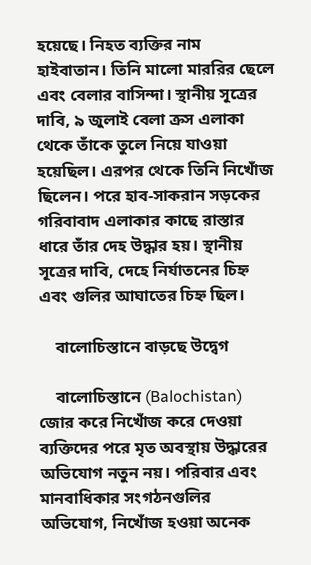হয়েছে। নিহত ব্যক্তির নাম হাইবাতান। তিনি মালো মাররির ছেলে এবং বেলার বাসিন্দা। স্থানীয় সূত্রের দাবি, ৯ জুলাই বেলা ক্রস এলাকা থেকে তাঁকে তুলে নিয়ে যাওয়া হয়েছিল। এরপর থেকে তিনি নিখোঁজ ছিলেন। পরে হাব-সাকরান সড়কের গরিবাবাদ এলাকার কাছে রাস্তার ধারে তাঁর দেহ উদ্ধার হয়। স্থানীয় সূত্রের দাবি, দেহে নির্যাতনের চিহ্ন এবং গুলির আঘাতের চিহ্ন ছিল।

    বালোচিস্তানে বাড়ছে উদ্বেগ

    বালোচিস্তানে (Balochistan) জোর করে নিখোঁজ করে দেওয়া ব্যক্তিদের পরে মৃত অবস্থায় উদ্ধারের অভিযোগ নতুন নয়। পরিবার এবং মানবাধিকার সংগঠনগুলির অভিযোগ, নিখোঁজ হওয়া অনেক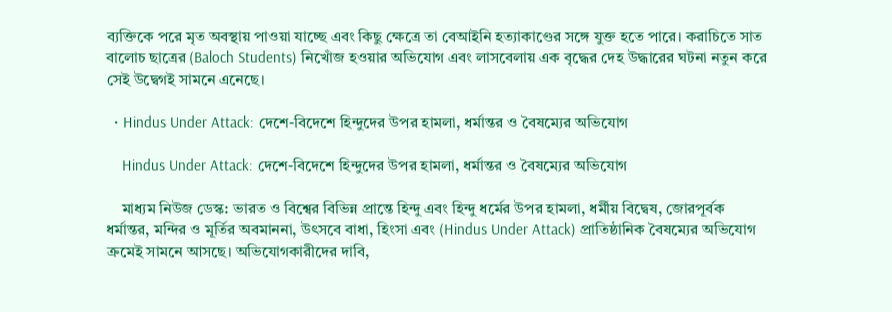ব্যক্তিকে পরে মৃত অবস্থায় পাওয়া যাচ্ছে এবং কিছু ক্ষেত্রে তা বেআইনি হত্যাকাণ্ডের সঙ্গে যুক্ত হতে পারে। করাচিতে সাত বালোচ ছাত্রের (Baloch Students) নিখোঁজ হওয়ার অভিযোগ এবং লাসবেলায় এক বৃদ্ধের দেহ উদ্ধারের ঘটনা নতুন করে সেই উদ্বেগই সামনে এনেছে।

  • Hindus Under Attack: দেশে-বিদেশে হিন্দুদের উপর হামলা, ধর্মান্তর ও বৈষম্যের অভিযোগ

    Hindus Under Attack: দেশে-বিদেশে হিন্দুদের উপর হামলা, ধর্মান্তর ও বৈষম্যের অভিযোগ

    মাধ্যম নিউজ ডেস্ক: ভারত ও বিশ্বের বিভিন্ন প্রান্তে হিন্দু এবং হিন্দু ধর্মের উপর হামলা, ধর্মীয় বিদ্বেষ, জোরপূর্বক ধর্মান্তর, মন্দির ও মূর্তির অবমাননা, উৎসবে বাধা, হিংসা এবং (Hindus Under Attack) প্রাতিষ্ঠানিক বৈষম্যের অভিযোগ ক্রমেই সামনে আসছে। অভিযোগকারীদের দাবি,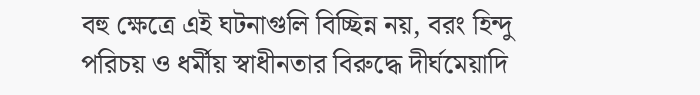বহু ক্ষেত্রে এই ঘটনাগুলি বিচ্ছিন্ন নয়, বরং হিন্দু পরিচয় ও ধর্মীয় স্বাধীনতার বিরুদ্ধে দীর্ঘমেয়াদি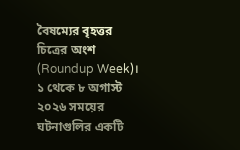বৈষম্যের বৃহত্তর চিত্রের অংশ (Roundup Week)। ১ থেকে ৮ অগাস্ট ২০২৬ সময়ের ঘটনাগুলির একটি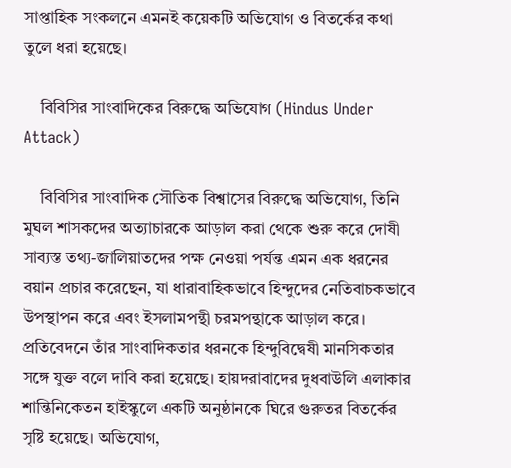সাপ্তাহিক সংকলনে এমনই কয়েকটি অভিযোগ ও বিতর্কের কথা তুলে ধরা হয়েছে।

    বিবিসির সাংবাদিকের বিরুদ্ধে অভিযোগ (Hindus Under Attack)

    বিবিসির সাংবাদিক সৌতিক বিশ্বাসের বিরুদ্ধে অভিযোগ, তিনি মুঘল শাসকদের অত্যাচারকে আড়াল করা থেকে শুরু করে দোষী সাব্যস্ত তথ্য-জালিয়াতদের পক্ষ নেওয়া পর্যন্ত এমন এক ধরনের বয়ান প্রচার করেছেন, যা ধারাবাহিকভাবে হিন্দুদের নেতিবাচকভাবে উপস্থাপন করে এবং ইসলামপন্থী চরমপন্থাকে আড়াল করে। প্রতিবেদনে তাঁর সাংবাদিকতার ধরনকে হিন্দুবিদ্বেষী মানসিকতার সঙ্গে যুক্ত বলে দাবি করা হয়েছে। হায়দরাবাদের দুধবাউলি এলাকার শান্তিনিকেতন হাইস্কুলে একটি অনুষ্ঠানকে ঘিরে গুরুতর বিতর্কের সৃষ্টি হয়েছে। অভিযোগ,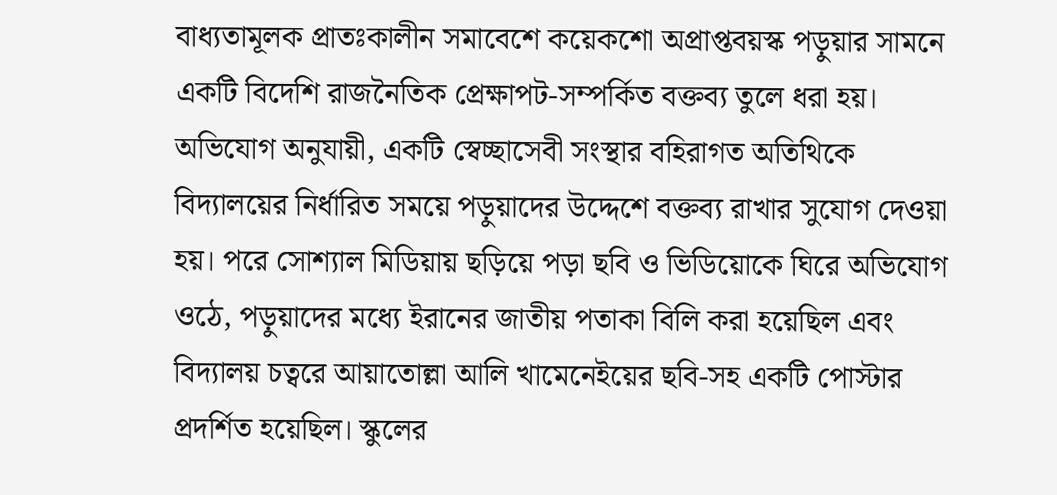বাধ্যতামূলক প্রাতঃকালীন সমাবেশে কয়েকশো অপ্রাপ্তবয়স্ক পড়ুয়ার সামনে একটি বিদেশি রাজনৈতিক প্রেক্ষাপট-সম্পর্কিত বক্তব্য তুলে ধরা হয়। অভিযোগ অনুযায়ী, একটি স্বেচ্ছাসেবী সংস্থার বহিরাগত অতিথিকে বিদ্যালয়ের নির্ধারিত সময়ে পড়ুয়াদের উদ্দেশে বক্তব্য রাখার সুযোগ দেওয়া হয়। পরে সোশ্যাল মিডিয়ায় ছড়িয়ে পড়া ছবি ও ভিডিয়োকে ঘিরে অভিযোগ ওঠে, পড়ুয়াদের মধ্যে ইরানের জাতীয় পতাকা বিলি করা হয়েছিল এবং বিদ্যালয় চত্বরে আয়াতোল্লা আলি খামেনেইয়ের ছবি-সহ একটি পোস্টার প্রদর্শিত হয়েছিল। স্কুলের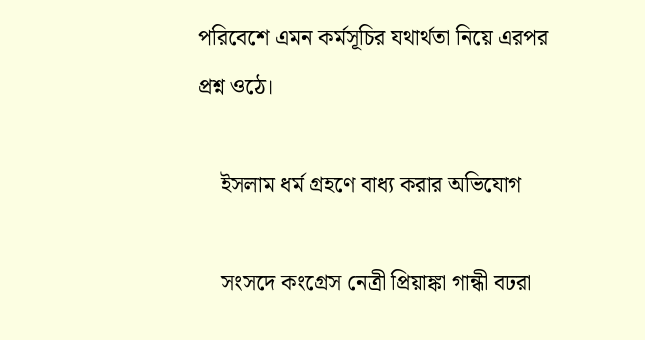পরিবেশে এমন কর্মসূচির যথার্থতা নিয়ে এরপর প্রশ্ন ওঠে।

    ইসলাম ধর্ম গ্রহণে বাধ্য করার অভিযোগ

    সংসদে কংগ্রেস নেত্রী প্রিয়াঙ্কা গান্ধী বঢরা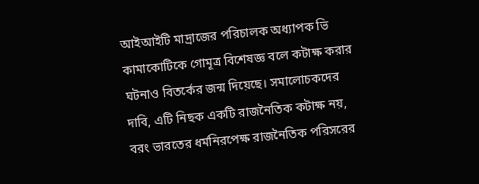আইআইটি মাদ্রাজের পরিচালক অধ্যাপক ভি কামাকোটিকে গোমূত্র বিশেষজ্ঞ বলে কটাক্ষ করার ঘটনাও বিতর্কের জন্ম দিয়েছে। সমালোচকদের দাবি, এটি নিছক একটি রাজনৈতিক কটাক্ষ নয়, বরং ভারতের ধর্মনিরপেক্ষ রাজনৈতিক পরিসরের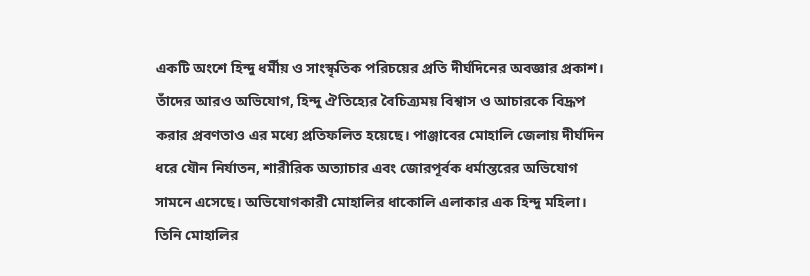একটি অংশে হিন্দু ধর্মীয় ও সাংস্কৃতিক পরিচয়ের প্রতি দীর্ঘদিনের অবজ্ঞার প্রকাশ। তাঁদের আরও অভিযোগ, হিন্দু ঐতিহ্যের বৈচিত্র্যময় বিশ্বাস ও আচারকে বিদ্রূপ করার প্রবণতাও এর মধ্যে প্রতিফলিত হয়েছে। পাঞ্জাবের মোহালি জেলায় দীর্ঘদিন ধরে যৌন নির্যাতন, শারীরিক অত্যাচার এবং জোরপূর্বক ধর্মান্তরের অভিযোগ সামনে এসেছে। অভিযোগকারী মোহালির ধাকোলি এলাকার এক হিন্দু মহিলা। তিনি মোহালির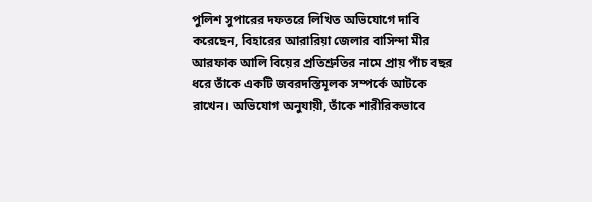পুলিশ সুপারের দফতরে লিখিত অভিযোগে দাবি করেছেন, বিহারের আরারিয়া জেলার বাসিন্দা মীর আরফাক আলি বিয়ের প্রতিশ্রুতির নামে প্রায় পাঁচ বছর ধরে তাঁকে একটি জবরদস্তিমূলক সম্পর্কে আটকে রাখেন। অভিযোগ অনুযায়ী, তাঁকে শারীরিকভাবে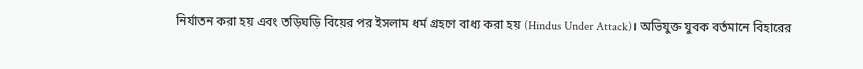নির্যাতন করা হয় এবং তড়িঘড়ি বিয়ের পর ইসলাম ধর্ম গ্রহণে বাধ্য করা হয় (Hindus Under Attack)। অভিযুক্ত যুবক বর্তমানে বিহারের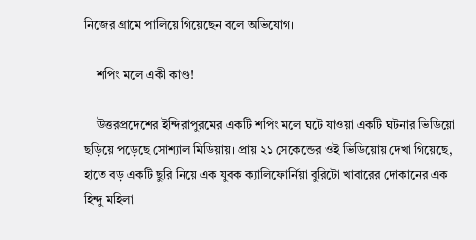নিজের গ্রামে পালিয়ে গিয়েছেন বলে অভিযোগ।

    শপিং মলে একী কাণ্ড!

    উত্তরপ্রদেশের ইন্দিরাপুরমের একটি শপিং মলে ঘটে যাওয়া একটি ঘটনার ভিডিয়ো ছড়িয়ে পড়েছে সোশ্যাল মিডিয়ায়। প্রায় ২১ সেকেন্ডের ওই ভিডিয়োয় দেখা গিয়েছে, হাতে বড় একটি ছুরি নিয়ে এক যুবক ক্যালিফোর্নিয়া বুরিটো খাবারের দোকানের এক হিন্দু মহিলা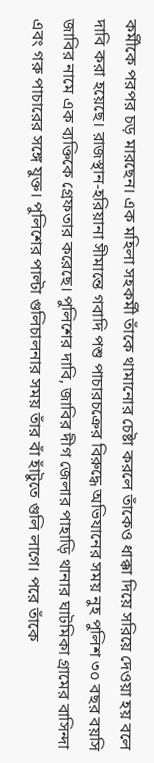কর্মীকে পরপর চড় মারছেন। এক মহিলা সহকর্মী তাঁকে থামানোর চেষ্টা করলে তাঁকেও ধাক্কা দিয়ে সরিয়ে দেওয়া হয় বলে দাবি করা হয়েছে। রাজস্থান-হরিয়ানা সীমান্তে গবাদি পশু পাচারচক্রের বিরুদ্ধে অভিযানের সময় নুহ পুলিশ ৩০ বছর বয়সি জাবির নামে এক ব্যক্তিকে গ্রেফতার করেছে। পুলিশের দাবি, জাবির দীগ জেলার পাহাড়ি থানার ঘাটমিকা গ্রামের বাসিন্দা এবং গরু পাচারের সঙ্গে যুক্ত। পুলিশের পাল্টা গুলিচালনার সময় তাঁর বাঁ হাঁটুতে গুলি লাগে। পরে তাঁকে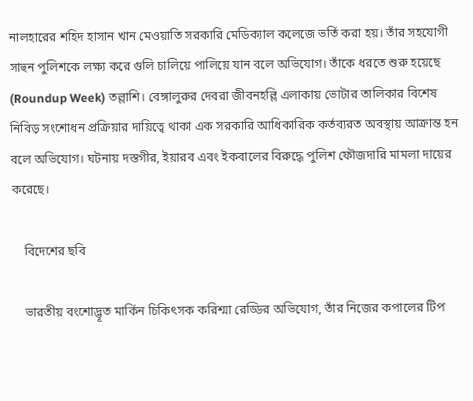নালহারের শহিদ হাসান খান মেওয়াতি সরকারি মেডিক্যাল কলেজে ভর্তি করা হয়। তাঁর সহযোগী সাহুন পুলিশকে লক্ষ্য করে গুলি চালিয়ে পালিয়ে যান বলে অভিযোগ। তাঁকে ধরতে শুরু হয়েছে (Roundup Week) তল্লাশি। বেঙ্গালুরুর দেবরা জীবনহল্লি এলাকায় ভোটার তালিকার বিশেষ নিবিড় সংশোধন প্রক্রিয়ার দায়িত্বে থাকা এক সরকারি আধিকারিক কর্তব্যরত অবস্থায় আক্রান্ত হন বলে অভিযোগ। ঘটনায় দস্তগীর, ইয়ারব এবং ইকবালের বিরুদ্ধে পুলিশ ফৌজদারি মামলা দায়ের করেছে।

    বিদেশের ছবি

    ভারতীয় বংশোদ্ভূত মার্কিন চিকিৎসক করিশ্মা রেড্ডির অভিযোগ, তাঁর নিজের কপালের টিপ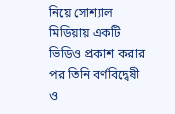নিয়ে সোশ্যাল মিডিয়ায় একটি ভিডিও প্রকাশ করার পর তিনি বর্ণবিদ্বেষী ও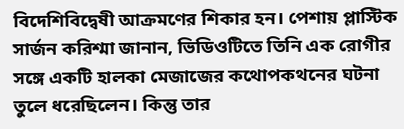বিদেশিবিদ্বেষী আক্রমণের শিকার হন। পেশায় প্লাস্টিক সার্জন করিশ্মা জানান, ভিডিওটিতে তিনি এক রোগীর সঙ্গে একটি হালকা মেজাজের কথোপকথনের ঘটনা তুলে ধরেছিলেন। কিন্তু তার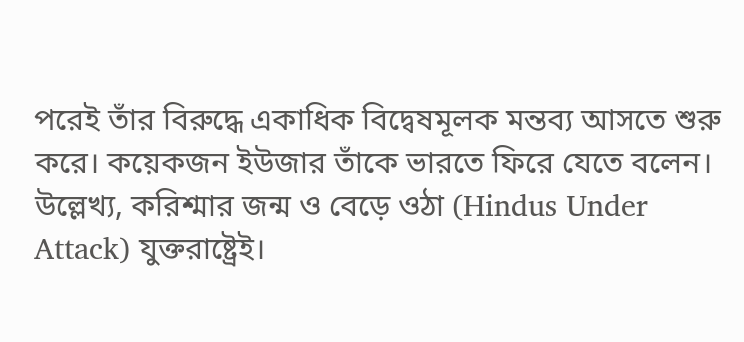পরেই তাঁর বিরুদ্ধে একাধিক বিদ্বেষমূলক মন্তব্য আসতে শুরু করে। কয়েকজন ইউজার তাঁকে ভারতে ফিরে যেতে বলেন। উল্লেখ্য, করিশ্মার জন্ম ও বেড়ে ওঠা (Hindus Under Attack) যুক্তরাষ্ট্রেই।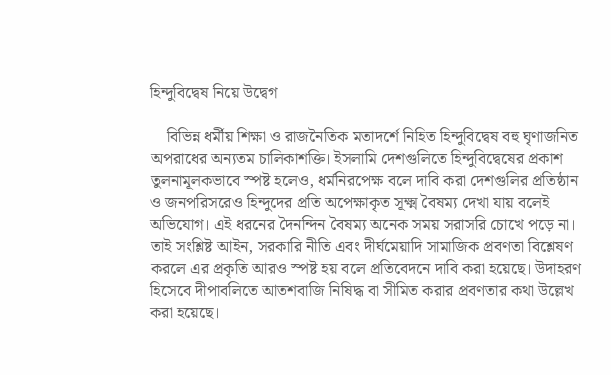হিন্দুবিদ্বেষ নিয়ে উদ্বেগ

    বিভিন্ন ধর্মীয় শিক্ষা ও রাজনৈতিক মতাদর্শে নিহিত হিন্দুবিদ্বেষ বহু ঘৃণাজনিত অপরাধের অন্যতম চালিকাশক্তি। ইসলামি দেশগুলিতে হিন্দুবিদ্বেষের প্রকাশ তুলনামূলকভাবে স্পষ্ট হলেও, ধর্মনিরপেক্ষ বলে দাবি করা দেশগুলির প্রতিষ্ঠান ও জনপরিসরেও হিন্দুদের প্রতি অপেক্ষাকৃত সূক্ষ্ম বৈষম্য দেখা যায় বলেই অভিযোগ। এই ধরনের দৈনন্দিন বৈষম্য অনেক সময় সরাসরি চোখে পড়ে না। তাই সংশ্লিষ্ট আইন, সরকারি নীতি এবং দীর্ঘমেয়াদি সামাজিক প্রবণতা বিশ্লেষণ করলে এর প্রকৃতি আরও স্পষ্ট হয় বলে প্রতিবেদনে দাবি করা হয়েছে। উদাহরণ হিসেবে দীপাবলিতে আতশবাজি নিষিদ্ধ বা সীমিত করার প্রবণতার কথা উল্লেখ করা হয়েছে।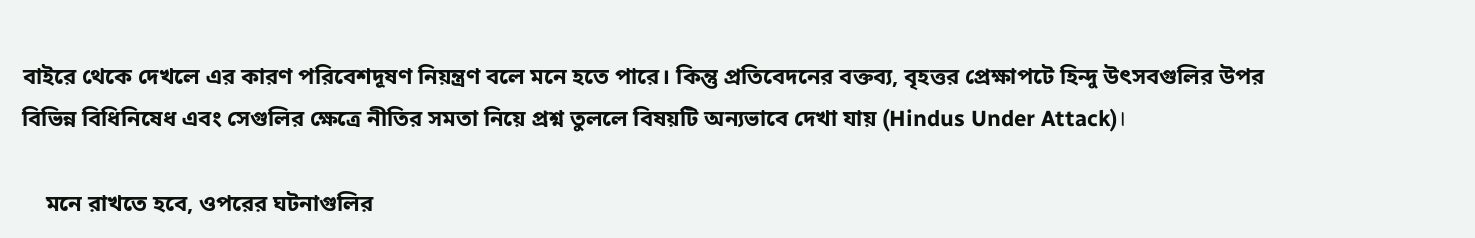বাইরে থেকে দেখলে এর কারণ পরিবেশদূষণ নিয়ন্ত্রণ বলে মনে হতে পারে। কিন্তু প্রতিবেদনের বক্তব্য, বৃহত্তর প্রেক্ষাপটে হিন্দু উৎসবগুলির উপর বিভিন্ন বিধিনিষেধ এবং সেগুলির ক্ষেত্রে নীতির সমতা নিয়ে প্রশ্ন তুললে বিষয়টি অন্যভাবে দেখা যায় (Hindus Under Attack)।

    মনে রাখতে হবে, ওপরের ঘটনাগুলির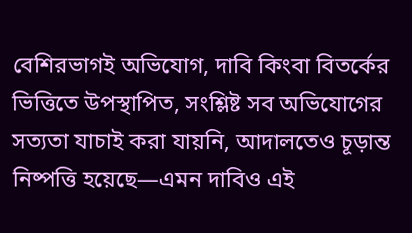বেশিরভাগই অভিযোগ, দাবি কিংবা বিতর্কের ভিত্তিতে উপস্থাপিত, সংশ্লিষ্ট সব অভিযোগের সত্যতা যাচাই করা যায়নি, আদালতেও চূড়ান্ত নিষ্পত্তি হয়েছে—এমন দাবিও এই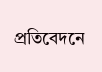প্রতিবেদনে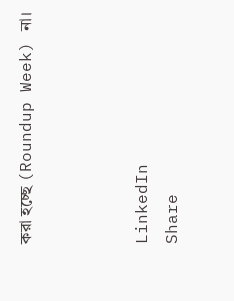করা হচ্ছে (Roundup Week) না।



LinkedIn
Share